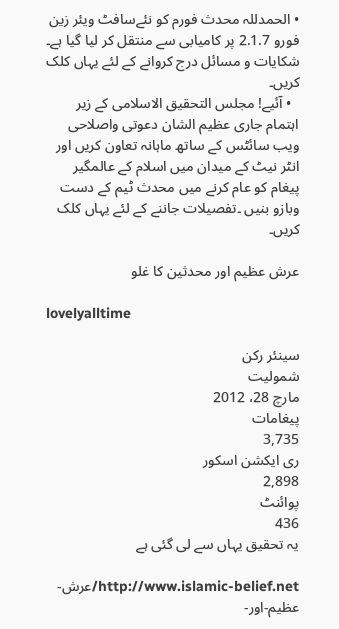• الحمدللہ محدث فورم کو نئےسافٹ ویئر زین فورو 2.1.7 پر کامیابی سے منتقل کر لیا گیا ہے۔ شکایات و مسائل درج کروانے کے لئے یہاں کلک کریں۔
  • آئیے! مجلس التحقیق الاسلامی کے زیر اہتمام جاری عظیم الشان دعوتی واصلاحی ویب سائٹس کے ساتھ ماہانہ تعاون کریں اور انٹر نیٹ کے میدان میں اسلام کے عالمگیر پیغام کو عام کرنے میں محدث ٹیم کے دست وبازو بنیں ۔تفصیلات جاننے کے لئے یہاں کلک کریں۔

عرش عظیم اور محدثین کا غلو

lovelyalltime

سینئر رکن
شمولیت
مارچ 28، 2012
پیغامات
3,735
ری ایکشن اسکور
2,898
پوائنٹ
436
یہ تحقیق یہاں سے لی گئی ہے

http://www.islamic-belief.net/عرش-عظیم-اور-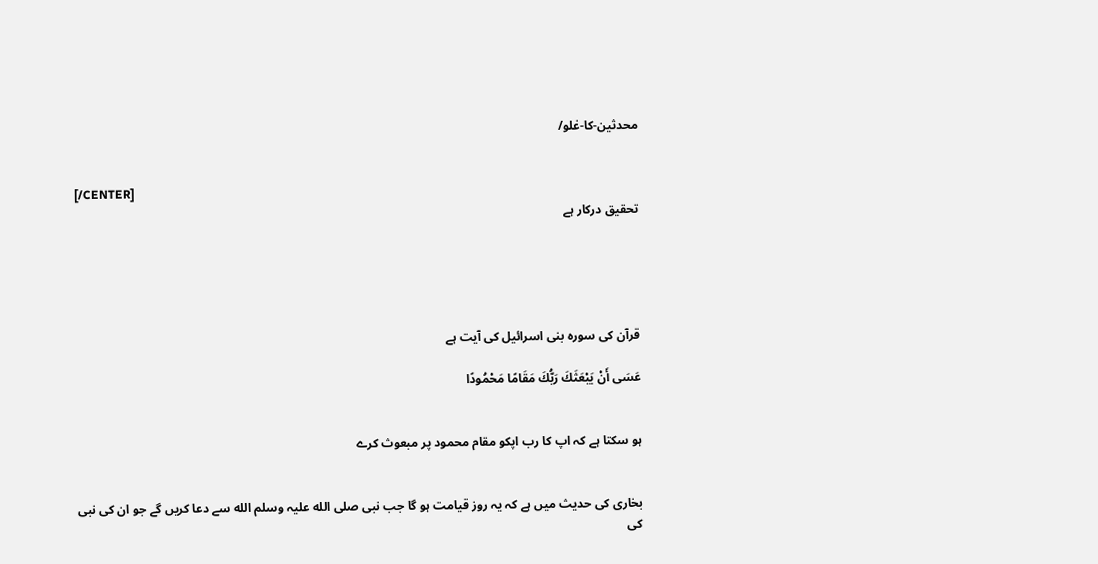محدثین-کا-غلو/


[/CENTER]
تحقیق درکار ہے





قرآن کی سوره بنی اسرائیل کی آیت ہے

عَسَى أَنْ يَبْعَثَكَ رَبُّكَ مَقَامًا مَحْمُودًا


ہو سکتا ہے کہ اپ کا رب اپکو مقام محمود پر مبعوث کرے


بخاری کی حدیث میں ہے کہ یہ روز قیامت ہو گا جب نبی صلی الله علیہ وسلم الله سے دعا کریں گے جو ان کی نبی کی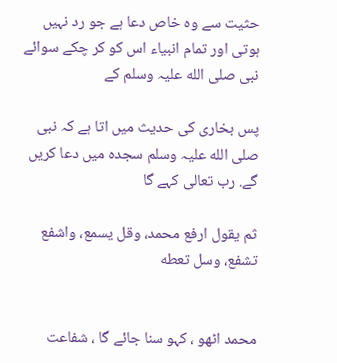حثیت سے وہ خاص دعا ہے جو رد نہیں ہوتی اور تمام انبیاء اس کو کر چکے سوائے نبی صلی الله علیہ وسلم کے

پس بخاری کی حدیث میں اتا ہے کہ نبی صلی الله علیہ وسلم سجدہ میں دعا کریں گے. رب تعالی کہے گا

ثم يقول ارفع محمد، وقل يسمع، واشفع تشفع، وسل تعطه


محمد اٹھو ، کہو سنا جائے گا ، شفاعت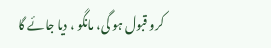کرو قبول ہو گی، مانگو ، دیا جائے گا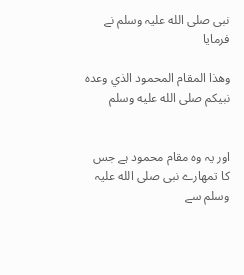نبی صلی الله علیہ وسلم نے فرمایا

وهذا المقام المحمود الذي وعده نبيكم صلى الله عليه وسلم


اور یہ وہ مقام محمود ہے جس کا تمھارے نبی صلی الله علیہ وسلم سے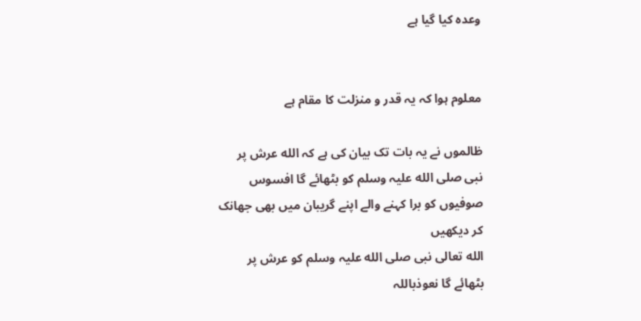وعدہ کیا گیا ہے


معلوم ہوا کہ یہ قدر و منزلت کا مقام ہے

ظالموں نے یہ بات تک بیان کی ہے کہ الله عرش پر نبی صلی الله علیہ وسلم کو بٹھائے گا افسوس صوفیوں کو برا کہنے والے اپنے گریبان میں بھی جھانک کر دیکھیں
الله تعالی نبی صلی الله علیہ وسلم کو عرش پر بٹھائے گا نعوذباللہ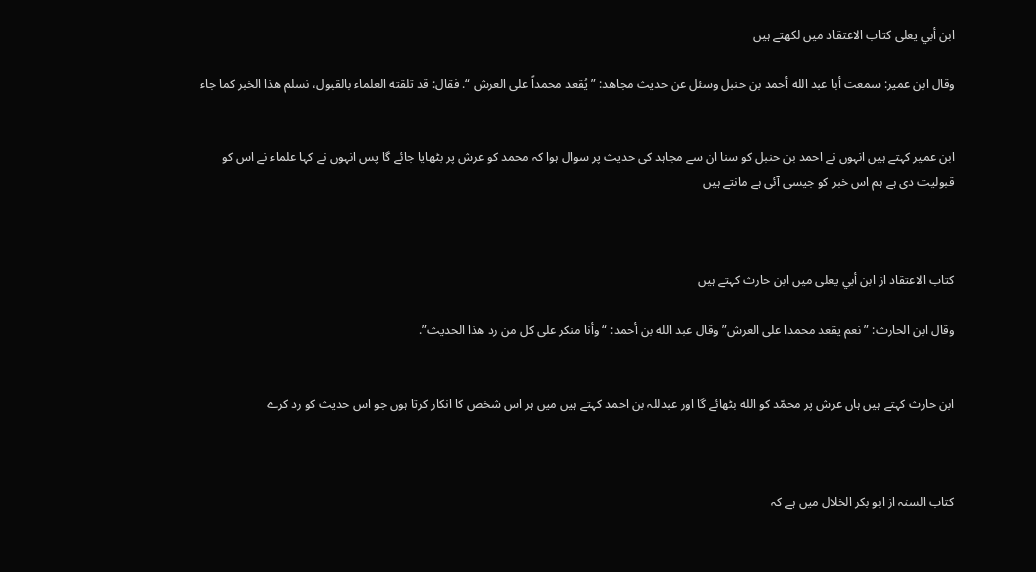ابن أبي يعلى کتاب الاعتقاد میں لکھتے ہیں

وقال ابن عمير: سمعت أبا عبد الله أحمد بن حنبل وسئل عن حديث مجاهد: ” يُقعد محمداً على العرش “. فقال: قد تلقته العلماء بالقبول، نسلم هذا الخبر كما جاء


ابن عمیر کہتے ہیں انہوں نے احمد بن حنبل کو سنا ان سے مجاہد کی حدیث پر سوال ہوا کہ محمد کو عرش پر بٹھایا جائے گا پس انہوں نے کہا علماء نے اس کو قبولیت دی ہے ہم اس خبر کو جیسی آئی ہے مانتے ہیں



کتاب الاعتقاد از ابن أبي يعلى میں ابن حارث کہتے ہیں

وقال ابن الحارث: ” نعم يقعد محمدا على العرش” وقال عبد الله بن أحمد: “وأنا منكر على كل من رد هذا الحديث”.


ابن حارث کہتے ہیں ہاں عرش پر محمّد کو الله بٹھائے گا اور عبدللہ بن احمد کہتے ہیں میں ہر اس شخص کا انکار کرتا ہوں جو اس حدیث کو رد کرے



کتاب السنہ از ابو بکر الخلال میں ہے کہ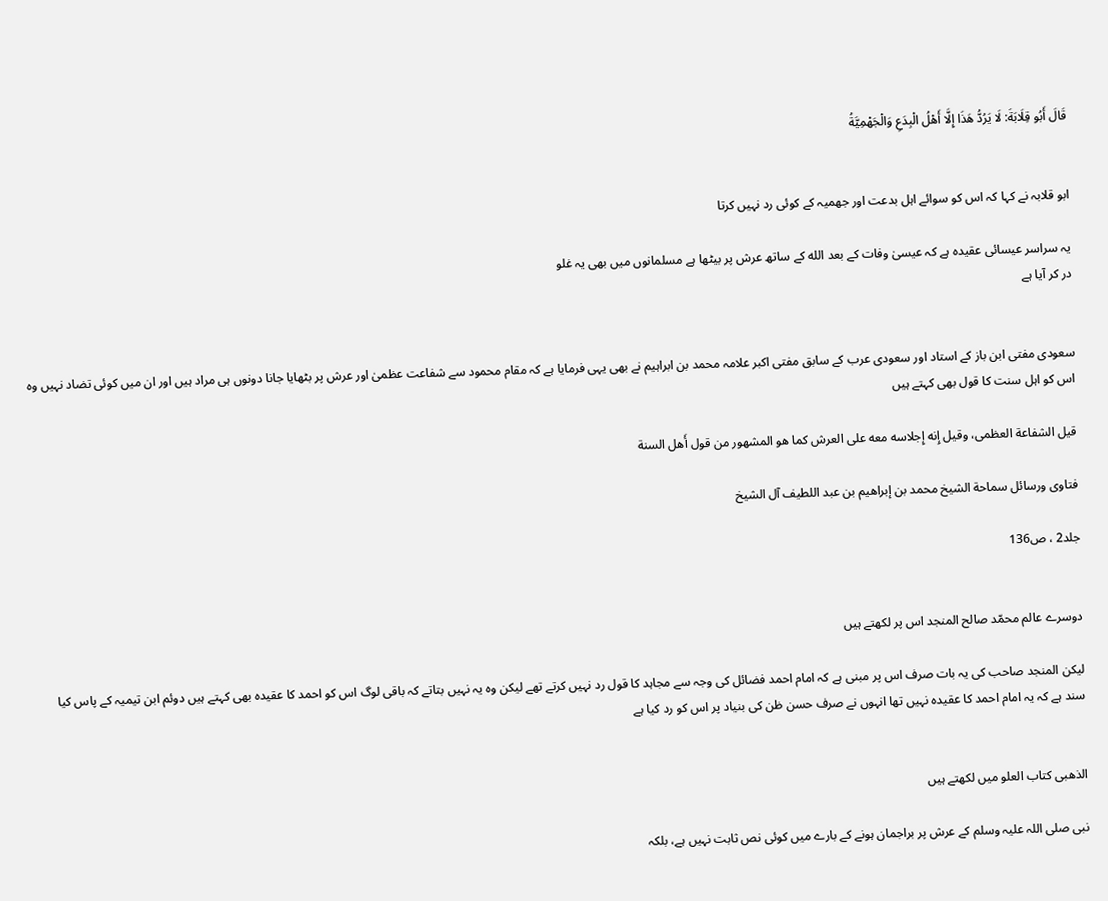قَالَ أَبُو قِلَابَةَ: لَا يَرُدُّ هَذَا إِلَّا أَهْلُ الْبِدَعِ وَالْجَهْمِيَّةُ


ابو قلابہ نے کہا کہ اس کو سوائے اہل بدعت اور جھمیہ کے کوئی رد نہیں کرتا

یہ سراسر عیسائی عقیدہ ہے کہ عیسیٰ وفات کے بعد الله کے ساتھ عرش پر بیٹھا ہے مسلمانوں میں بھی یہ غلو
در کر آیا ہے


سعودی مفتی ابن باز کے استاد اور سعودی عرب کے سابق مفتی اکبر علامہ محمد بن ابراہیم نے بھی یہی فرمایا ہے کہ مقام محمود سے شفاعت عظمیٰ اور عرش پر بٹھایا جانا دونوں ہی مراد ہیں اور ان میں کوئی تضاد نہیں وہ اس کو اہل سنت کا قول بھی کہتے ہیں

قيل الشفاعة العظمى، وقيل إِنه إِجلاسه معه على العرش كما هو المشهور من قول أَهل السنة

فتاوى ورسائل سماحة الشيخ محمد بن إبراهيم بن عبد اللطيف آل الشيخ

جلد2 ، ص136


دوسرے عالم محمّد صالح المنجد اس پر لکھتے ہیں

لیکن المنجد صاحب کی یہ بات صرف اس پر مبنی ہے کہ امام احمد فضائل کی وجہ سے مجاہد کا قول رد نہیں کرتے تھے لیکن وہ یہ نہیں بتاتے کہ باقی لوگ اس کو احمد کا عقیدہ بھی کہتے ہیں دوئم ابن تیمیہ کے پاس کیا سند ہے کہ یہ امام احمد کا عقیدہ نہیں تھا انہوں نے صرف حسن ظن کی بنیاد پر اس کو رد کیا ہے


الذھبی کتاب العلو میں لکھتے ہیں

نبی صلی اللہ علیہ وسلم کے عرش پر براجمان ہونے کے بارے میں کوئی نص ثابت نہیں ہے، بلکہ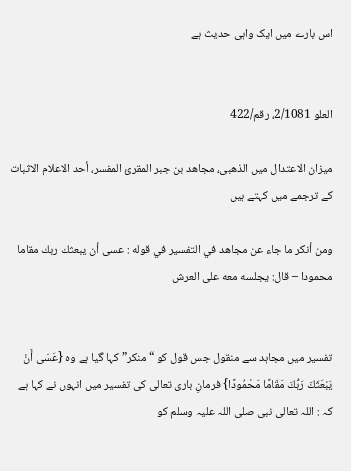اس بارے میں ایک واہی حدیث ہے


العلو 2/1081، رقم/422

میزان الاعتدال میں الذھبی، مجاهد بن جبر المقرئ المفسر، أحد الاعلام الاثبات کے ترجمے میں کہتے ہیں

ومن أنكر ما جاء عن مجاهد في التفسير في قوله : عسى أن يبعثك ربك مقاما محمودا – قال: يجلسه معه على العرش


تفسیر میں مجاہد سے منقول جس قول کو “منکر” کہا گیا ہے وہ {عَسَى أَنْ يَبْعَثَكَ رَبُّكَ مَقَامًا مَحْمُودًا} فرمانِ باری تعالی کی تفسیر میں انہوں نے کہا ہے کہ : اللہ تعالی نبی صلی اللہ علیہ وسلم کو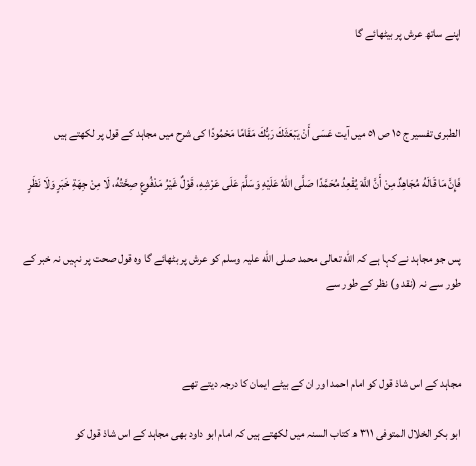اپنے ساتھ عرش پر بیٹھائے گا



الطبری تفسیر ج ١٥ ص ٥١ میں آیت عَسَى أَنْ يَبْعَثَكَ رَبُّكَ مَقَامًا مَحْمُودًا کی شرح میں مجاہد کے قول پر لکھتے ہیں

فَإِنَّ مَا قَالَهُ مُجَاهِدٌ مِنْ أَنَّ اللَّهَ يُقْعِدُ مُحَمَّدًا صَلَّى اللهُ عَلَيْهِ وَسَلَّمَ عَلَى عَرْشِهِ، قَوْلٌ غَيْرُ مَدْفُوعٍ صِحَّتُهُ، لَا مِنْ جِهَةِ خَبَرٍ وَلَا نَظَرٍ


پس جو مجاہد نے کہا ہے کہ الله تعالی محمد صلی الله علیہ وسلم کو عرش پر بٹھائے گا وہ قول صحت پر نہیں نہ خبر کے طور سے نہ (نقد و) نظر کے طور سے



مجاہد کے اس شاذ قول کو امام احمد اور ان کے بیٹے ایمان کا درجہ دیتے تھے

ابو بکر الخلال المتوفی ٣١١ ھ کتاب السنہ میں لکھتے ہیں کہ امام ابو داود بھی مجاہد کے اس شاذ قول کو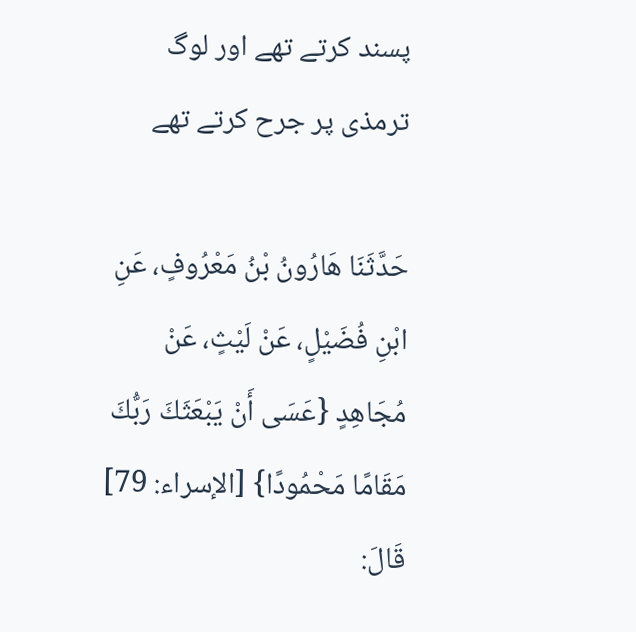پسند کرتے تھے اور لوگ ترمذی پر جرح کرتے تھے

حَدَّثَنَا هَارُونُ بْنُ مَعْرُوفٍ، عَنِ ابْنِ فُضَيْلٍ، عَنْ لَيْثٍ، عَنْ مُجَاهِدٍ {عَسَى أَنْ يَبْعَثَكَ رَبُّكَ مَقَامًا مَحْمُودًا} [الإسراء: 79] قَالَ: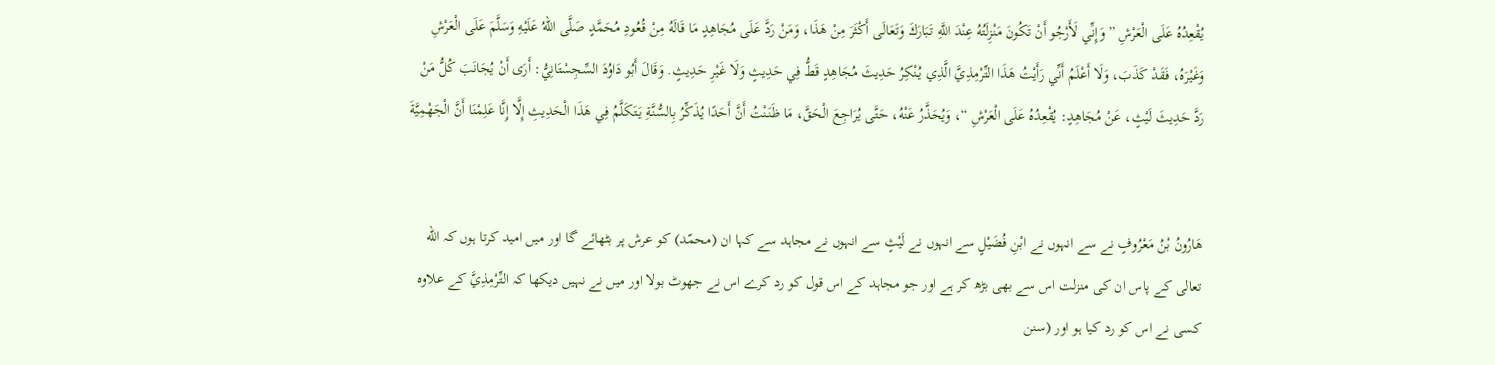يُقْعِدُهُ عَلَى الْعَرْشِ ” وَإِنِّي لَأَرْجُو أَنْ تَكُونَ مَنْزِلَتُهُ عِنْدَ اللَّهِ تَبَارَكَ وَتَعَالَى أَكْثَرَ مِنْ هَذَا، وَمَنْ رَدَّ عَلَى مُجَاهِدٍ مَا قَالَهُ مِنْ قُعُودِ مُحَمَّدٍ صَلَّى اللهُ عَلَيْهِ وَسَلَّمَ عَلَى الْعَرْشِ وَغَيْرَهُ، فَقَدْ كَذَبَ، وَلَا أَعْلَمُ أَنِّي رَأَيْتُ هَذَا التِّرْمِذِيَّ الَّذِي يُنْكِرُ حَدِيثَ مُجَاهِدٍ قَطُّ فِي حَدِيثٍ وَلَا غَيْرِ حَدِيثٍ. وَقَالَ أَبُو دَاوُدَ السِّجِسْتَانِيُّ: أَرَى أَنْ يُجَانَبَ كُلُّ مَنْ رَدَّ حَدِيثَ لَيْثٍ، عَنْ مُجَاهِدٍ: يُقْعِدُهُ عَلَى الْعَرْشِ “، وَيُحَذَّرُ عَنْهُ، حَتَّى يُرَاجِعَ الْحَقَّ، مَا ظَنَنْتُ أَنَّ أَحَدًا يُذَكِّرُ بِالسُّنَّةِ يَتَكَلَّمُ فِي هَذَا الْحَدِيثِ إِلَّا إِنَّا عَلِمْنَا أَنَّ الْجَهْمِيَّةَ


هَارُونُ بْنُ مَعْرُوفٍ نے سے انہوں نے ابْنِ فُضَيْلٍ سے انہوں نے لَيْثٍ سے انہوں نے مجاہد سے کہا ان (محمّد) کو عرش پر بٹھائے گا اور میں امید کرتا ہوں کہ الله تعالی کے پاس ان کی منزلت اس سے بھی بڑھ کر ہے اور جو مجاہد کے اس قول کو رد کرے اس نے جھوٹ بولا اور میں نے نہیں دیکھا کہ التِّرْمِذِيَّ کے علاوہ کسی نے اس کو رد کیا ہو اور (سنن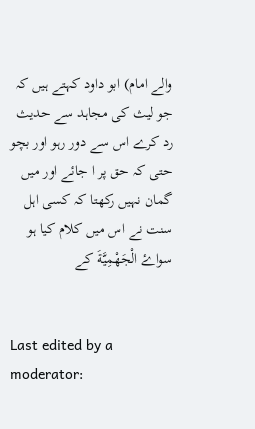والے امام) ابو داود کہتے ہیں کہ جو لیث کی مجاہد سے حدیث رد کرے اس سے دور رہو اور بچو حتی کہ حق پر ا جائے اور میں گمان نہیں رکھتا کہ کسی اہل سنت نے اس میں کلام کیا ہو سواۓ الْجَهْمِيَّةَ کے


Last edited by a moderator: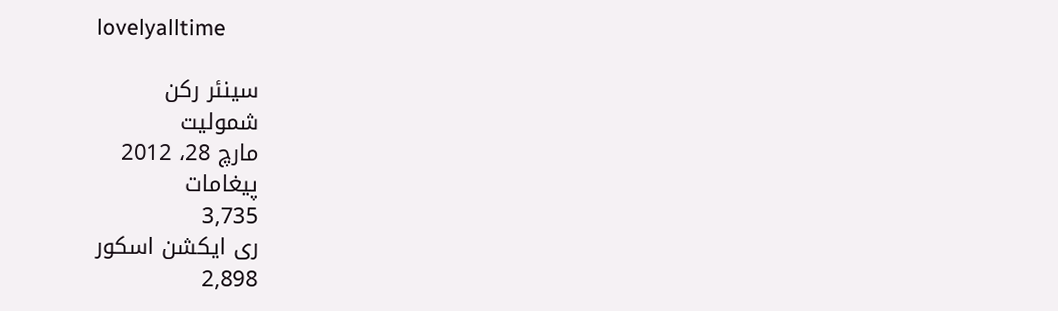lovelyalltime

سینئر رکن
شمولیت
مارچ 28، 2012
پیغامات
3,735
ری ایکشن اسکور
2,898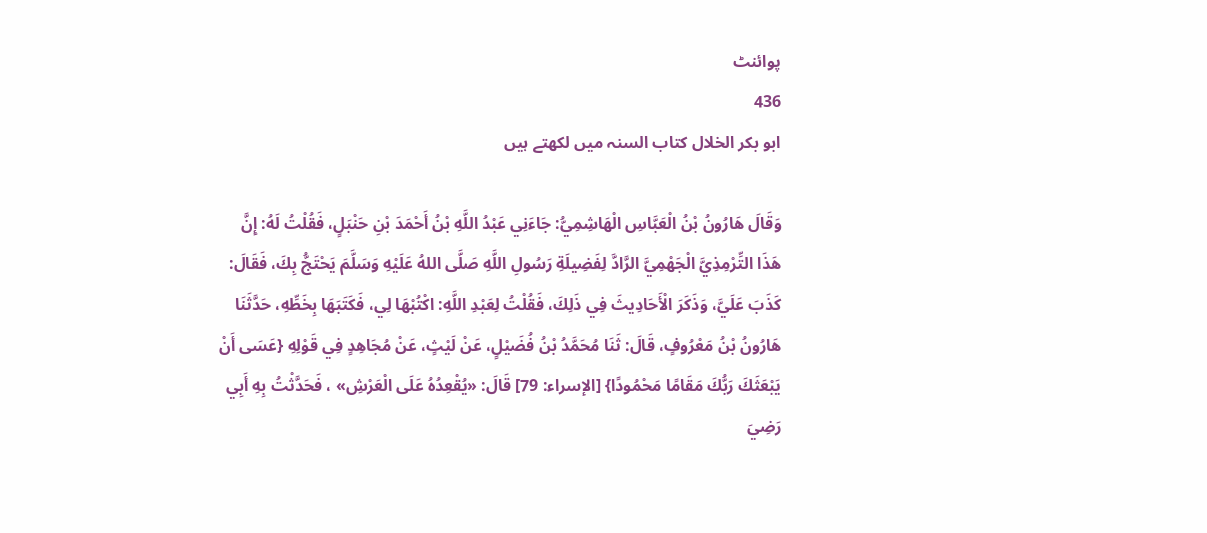پوائنٹ
436
ابو بکر الخلال کتاب السنہ میں لکھتے ہیں

وَقَالَ هَارُونُ بْنُ الْعَبَّاسِ الْهَاشِمِيُّ: جَاءَنِي عَبْدُ اللَّهِ بْنُ أَحْمَدَ بْنِ حَنْبَلٍ، فَقُلْتُ لَهُ: إِنَّ هَذَا التِّرْمِذِيَّ الْجَهْمِيَّ الرَّادَّ لِفَضِيلَةِ رَسُولِ اللَّهِ صَلَّى اللهُ عَلَيْهِ وَسَلَّمَ يَحْتَجُّ بِكَ، فَقَالَ: كَذَبَ عَلَيَّ، وَذَكَرَ الْأَحَادِيثَ فِي ذَلِكَ، فَقُلْتُ لِعَبْدِ اللَّهِ: اكْتُبْهَا لِي، فَكَتَبَهَا بِخَطِّهِ، حَدَّثَنَا هَارُونُ بْنُ مَعْرُوفٍ، قَالَ: ثَنَا مُحَمَّدُ بْنُ فُضَيْلٍ، عَنْ لَيْثٍ، عَنْ مُجَاهِدٍ فِي قَوْلِهِ {عَسَى أَنْ يَبْعَثَكَ رَبُّكَ مَقَامًا مَحْمُودًا} [الإسراء: 79] قَالَ: «يُقْعِدُهُ عَلَى الْعَرْشِ» ، فَحَدَّثْتُ بِهِ أَبِي رَضِيَ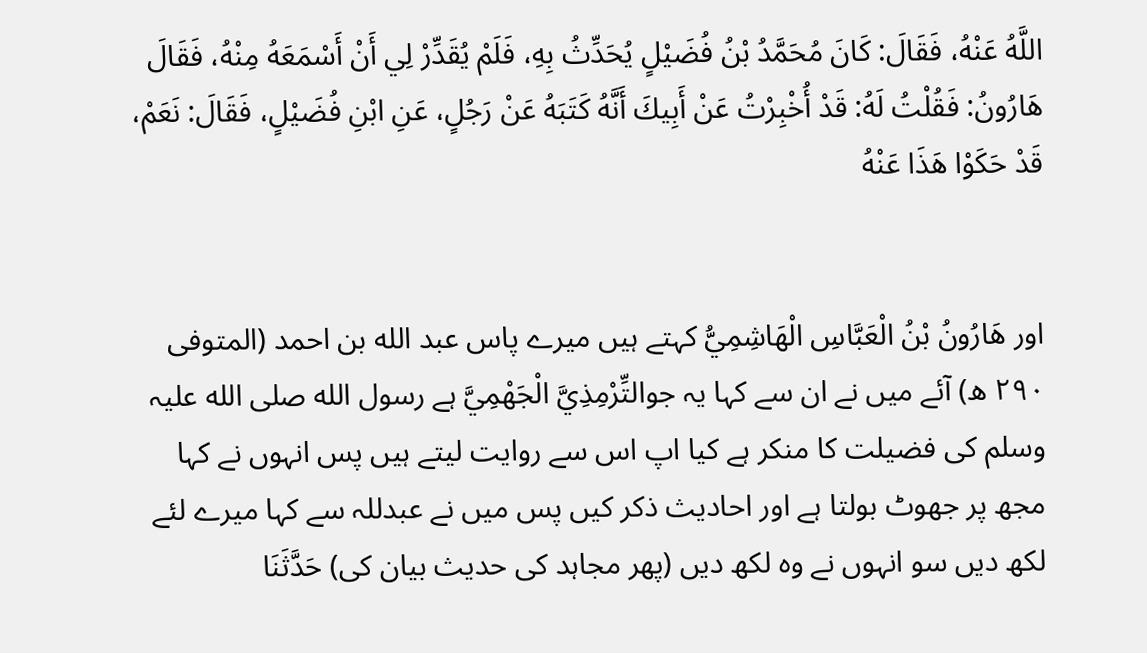اللَّهُ عَنْهُ، فَقَالَ: كَانَ مُحَمَّدُ بْنُ فُضَيْلٍ يُحَدِّثُ بِهِ، فَلَمْ يُقَدِّرْ لِي أَنْ أَسْمَعَهُ مِنْهُ، فَقَالَ هَارُونُ: فَقُلْتُ لَهُ: قَدْ أُخْبِرْتُ عَنْ أَبِيكَ أَنَّهُ كَتَبَهُ عَنْ رَجُلٍ، عَنِ ابْنِ فُضَيْلٍ، فَقَالَ: نَعَمْ، قَدْ حَكَوْا هَذَا عَنْهُ


اور هَارُونُ بْنُ الْعَبَّاسِ الْهَاشِمِيُّ کہتے ہیں میرے پاس عبد الله بن احمد (المتوفی ٢٩٠ ھ) آئے میں نے ان سے کہا یہ جوالتِّرْمِذِيَّ الْجَهْمِيَّ ہے رسول الله صلی الله علیہ وسلم کی فضیلت کا منکر ہے کیا اپ اس سے روایت لیتے ہیں پس انہوں نے کہا مجھ پر جھوٹ بولتا ہے اور احادیث ذکر کیں پس میں نے عبدللہ سے کہا میرے لئے لکھ دیں سو انہوں نے وہ لکھ دیں (پھر مجاہد کی حدیث بیان کی) حَدَّثَنَا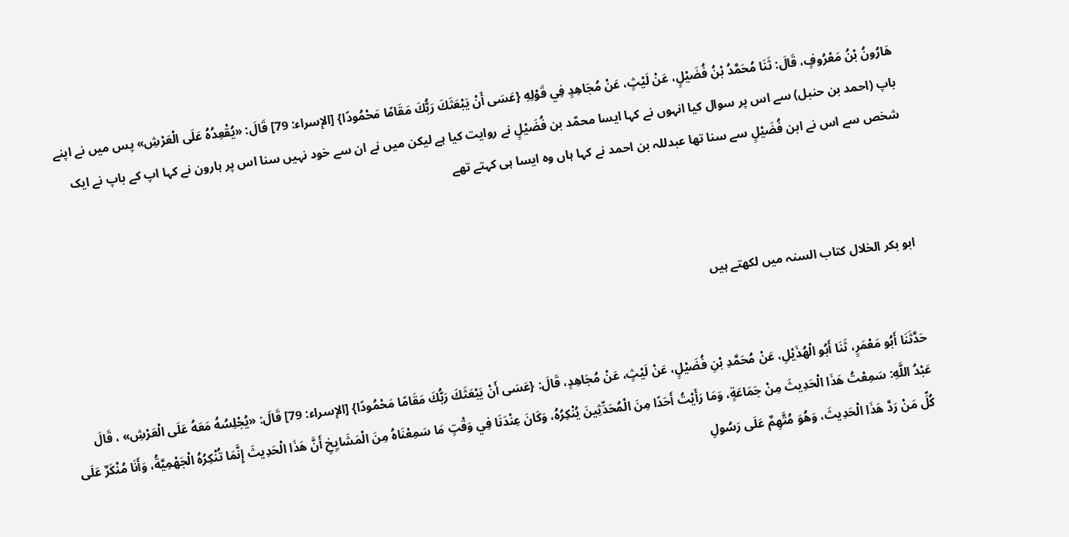هَارُونُ بْنُ مَعْرُوفٍ، قَالَ: ثَنَا مُحَمَّدُ بْنُ فُضَيْلٍ، عَنْ لَيْثٍ، عَنْ مُجَاهِدٍ فِي قَوْلِهِ {عَسَى أَنْ يَبْعَثَكَ رَبُّكَ مَقَامًا مَحْمُودًا} [الإسراء: 79] قَالَ: «يُقْعِدُهُ عَلَى الْعَرْشِ» پس میں نے اپنے باپ (احمد بن حنبل) سے اس پر سوال کیا انہوں نے کہا ایسا محمّد بن فُضَيْلٍ نے روایت کیا ہے لیکن میں نے ان سے خود نہیں سنا اس پر ہارون نے کہا اپ کے باپ نے ایک شخص سے اس نے ابن فُضَيْلٍ سے سنا تھا عبدللہ بن احمد نے کہا ہاں وہ ایسا ہی کہتے تھے



ابو بکر الخلال کتاب السنہ میں لکھتے ہیں


حَدَّثَنَا أَبُو مَعْمَرٍ، ثَنَا أَبُو الْهُذَيْلِ، عَنْ مُحَمَّدِ بْنِ فُضَيْلٍ، عَنْ لَيْثٍ، عَنْ مُجَاهِدٍ، قَالَ: {عَسَى أَنْ يَبْعَثَكَ رَبُّكَ مَقَامًا مَحْمُودًا} [الإسراء: 79] قَالَ: «يُجْلِسُهُ مَعَهُ عَلَى الْعَرْشِ» ، قَالَ عَبْدُ اللَّهِ: سَمِعْتُ هَذَا الْحَدِيثَ مِنْ جَمَاعَةٍ، وَمَا رَأَيْتُ أَحَدًا مِنَ الْمُحَدِّثِينَ يُنْكِرُهُ، وَكَانَ عِنْدَنَا فِي وَقْتٍ مَا سَمِعْنَاهُ مِنَ الْمَشَايِخِ أَنَّ هَذَا الْحَدِيثَ إِنَّمَا تُنْكِرُهُ الْجَهْمِيَّةُ، وَأَنَا مُنْكَرٌ عَلَى كُلِّ مَنْ رَدَّ هَذَا الْحَدِيثَ، وَهُوَ مُتَّهِمٌ عَلَى رَسُولِ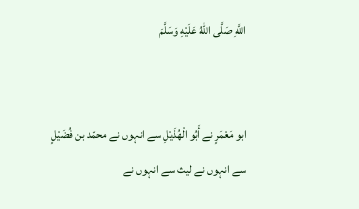اللَّهِ صَلَّى اللهُ عَلَيْهِ وَسَلَّمَ


ابو مَعْمَرٍ نے أَبُو الْهُذَيْلِ سے انہوں نے محمّد بن فُضَيْلٍ سے انہوں نے لیث سے انہوں نے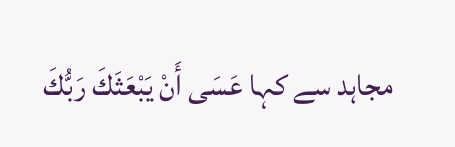مجاہد سے کہا عَسَى أَنْ يَبْعَثَكَ رَبُّكَ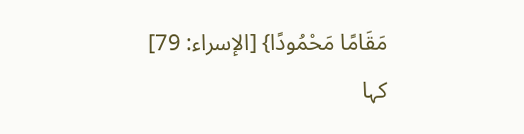مَقَامًا مَحْمُودًا} [الإسراء: 79] کہا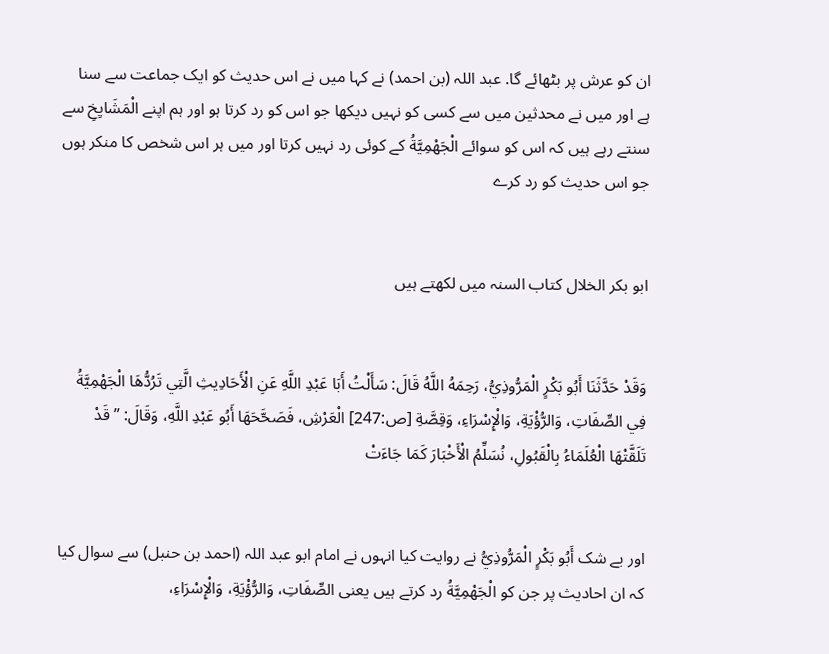ان کو عرش پر بٹھائے گا. عبد اللہ (بن احمد) نے کہا میں نے اس حدیث کو ایک جماعت سے سنا ہے اور میں نے محدثین میں سے کسی کو نہیں دیکھا جو اس کو رد کرتا ہو اور ہم اپنے الْمَشَايِخِ سے سنتے رہے ہیں کہ اس کو سوائے الْجَهْمِيَّةُ کے کوئی رد نہیں کرتا اور میں ہر اس شخص کا منکر ہوں جو اس حدیث کو رد کرے


ابو بکر الخلال کتاب السنہ میں لکھتے ہیں


وَقَدْ حَدَّثَنَا أَبُو بَكْرٍ الْمَرُّوذِيُّ، رَحِمَهُ اللَّهُ قَالَ: سَأَلْتُ أَبَا عَبْدِ اللَّهِ عَنِ الْأَحَادِيثِ الَّتِي تَرُدُّهَا الْجَهْمِيَّةُ فِي الصِّفَاتِ، وَالرُّؤْيَةِ، وَالْإِسْرَاءِ، وَقِصَّةِ [ص:247] الْعَرْشِ، فَصَحَّحَهَا أَبُو عَبْدِ اللَّهِ، وَقَالَ: ” قَدْ تَلَقَّتْهَا الْعُلَمَاءُ بِالْقَبُولِ، نُسَلِّمُ الْأَخْبَارَ كَمَا جَاءَتْ


اور بے شک أَبُو بَكْرٍ الْمَرُّوذِيُّ نے روایت کیا انہوں نے امام ابو عبد اللہ (احمد بن حنبل) سے سوال کیا کہ ان احادیث پر جن کو الْجَهْمِيَّةُ رد کرتے ہیں یعنی الصِّفَاتِ، وَالرُّؤْيَةِ، وَالْإِسْرَاءِ،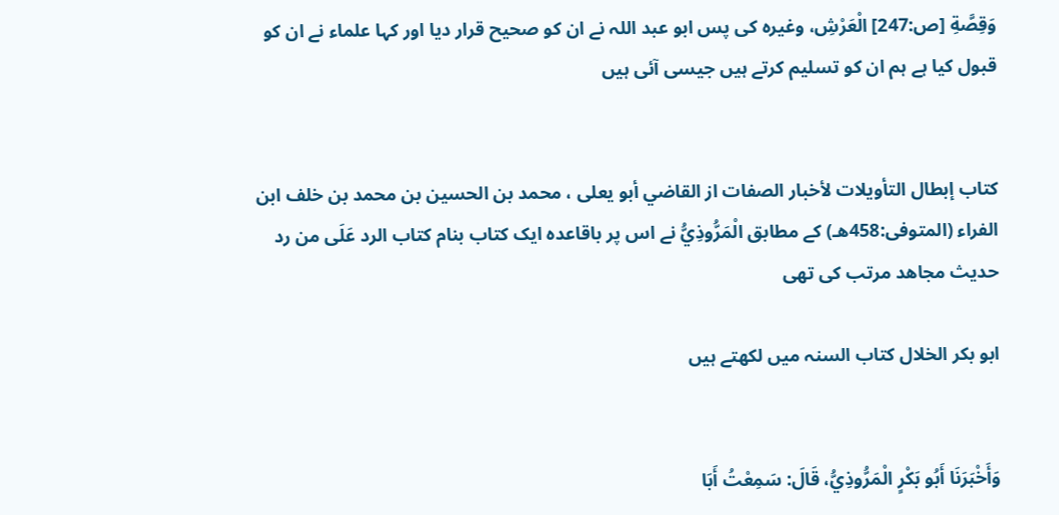وَقِصَّةِ [ص:247] الْعَرْشِ، وغیرہ کی پس ابو عبد اللہ نے ان کو صحیح قرار دیا اور کہا علماء نے ان کو قبول کیا ہے ہم ان کو تسلیم کرتے ہیں جیسی آئی ہیں


کتاب إبطال التأويلات لأخبار الصفات از القاضي أبو يعلى ، محمد بن الحسين بن محمد بن خلف ابن الفراء (المتوفى:458هـ) کے مطابق الْمَرُّوذِيُّ نے اس پر باقاعدہ ایک کتاب بنام كتاب الرد عَلَى من رد حديث مجاهد مرتب کی تھی

ابو بکر الخلال کتاب السنہ میں لکھتے ہیں


وَأَخْبَرَنَا أَبُو بَكْرٍ الْمَرُّوذِيُّ، قَالَ: سَمِعْتُ أَبَا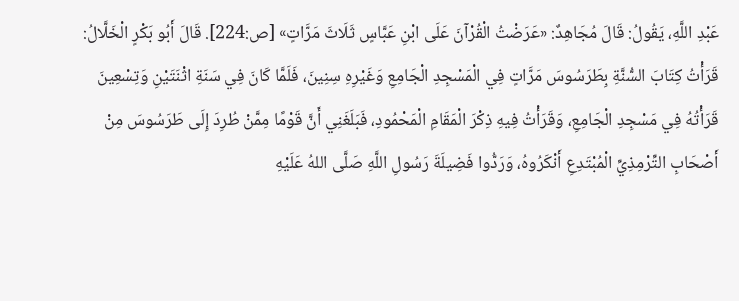عَبْدِ اللَّهِ، يَقُولُ: قَالَ مُجَاهِدٌ: «عَرَضْتُ الْقُرْآنَ عَلَى ابْنِ عَبَّاسٍ ثَلَاثَ مَرَّاتٍ» [ص:224]. قَالَ أَبُو بَكْرٍ الْخَلَّالُ: قَرَأْتُ كِتَابَ السُّنَّةِ بِطَرَسُوسَ مَرَّاتٍ فِي الْمَسْجِدِ الْجَامِعِ وَغَيْرِهِ سِنِينَ، فَلَمَّا كَانَ فِي سَنَةِ اثْنَتَيْنِ وَتِسْعِينَ قَرَأْتُهُ فِي مَسْجِدِ الْجَامِعِ، وَقَرَأْتُ فِيهِ ذِكْرَ الْمَقَامِ الْمَحْمُودِ، فَبَلَغَنِي أَنَّ قَوْمًا مِمَّنْ طُرِدَ إِلَى طَرَسُوسَ مِنْ أَصْحَابِ التِّرْمِذِيِّ الْمُبْتَدِعِ أَنْكَرُوهُ، وَرَدُّوا فَضِيلَةَ رَسُولِ اللَّهِ صَلَّى اللهُ عَلَيْهِ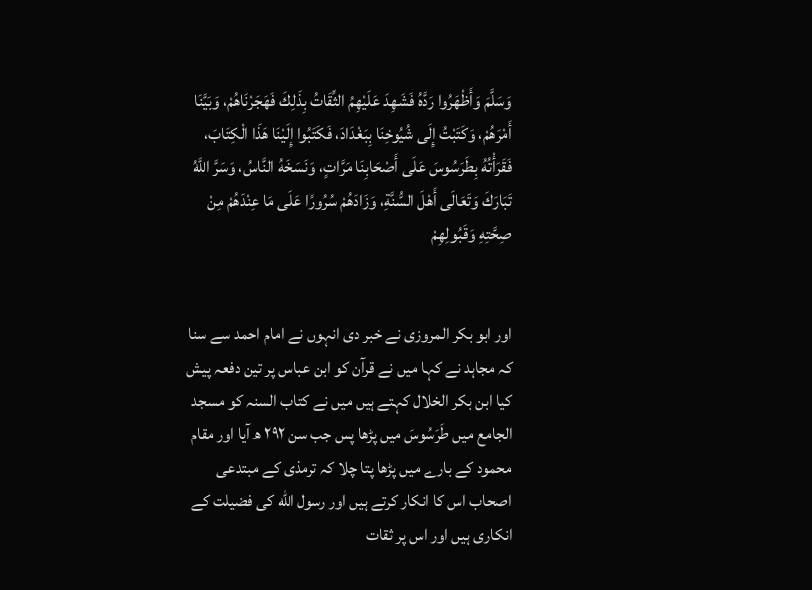وَسَلَّمَ وَأَظْهَرُوا رَدَّهُ فَشَهِدَ عَلَيْهِمُ الثِّقَاتُ بِذَلِكَ فَهَجَرْنَاهُمْ، وَبَيَّنَا أَمْرَهُمْ، وَكَتَبْتُ إِلَى شُيُوخِنَا بِبَغْدَادَ، فَكَتَبُوا إِلَيْنَا هَذَا الْكِتَابَ، فَقَرَأْتُهُ بِطَرَسُوسَ عَلَى أَصْحَابِنَا مَرَّاتٍ، وَنَسَخَهُ النَّاسُ، وَسَرَّ اللَّهُ تَبَارَكَ وَتَعَالَى أَهْلَ السُّنَّةِ، وَزَادَهُمْ سُرُورًا عَلَى مَا عِنْدَهُمْ مِنْ صِحَّتِهِ وَقَبُولِهِمْ


اور ابو بکر المروزی نے خبر دی انہوں نے امام احمد سے سنا کہ مجاہد نے کہا میں نے قرآن کو ابن عباس پر تین دفعہ پیش کیا ابن بکر الخلال کہتے ہیں میں نے کتاب السنہ کو مسجد الجامع میں طَرَسُوسَ میں پڑھا پس جب سن ٢٩٢ ھ آیا اور مقام محمود کے بارے میں پڑھا پتا چلا کہ ترمذی کے مبتدعی اصحاب اس کا انکار کرتے ہیں اور رسول الله کی فضیلت کے انکاری ہیں اور اس پر ثقات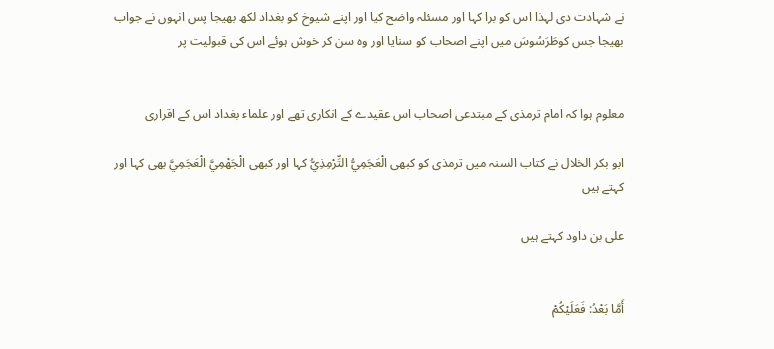نے شہادت دی لہذا اس کو برا کہا اور مسئلہ واضح کیا اور اپنے شیوخ کو بغداد لکھ بھیجا پس انہوں نے جواب بھیجا جس کوطَرَسُوسَ میں اپنے اصحاب کو سنایا اور وہ سن کر خوش ہوئے اس کی قبولیت پر


معلوم ہوا کہ امام ترمذی کے مبتدعی اصحاب اس عقیدے کے انکاری تھے اور علماء بغداد اس کے اقراری

ابو بکر الخلال نے کتاب السنہ میں ترمذی کو کبھی الْعَجَمِيُّ التِّرْمِذِيُّ کہا اور کبھی الْجَهْمِيَّ الْعَجَمِيَّ بھی کہا اور کہتے ہیں

علی بن داود کہتے ہیں


أَمَّا بَعْدُ: فَعَلَيْكُمْ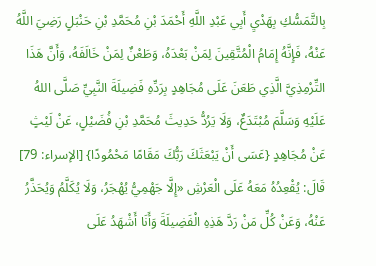بِالتَّمَسُّكِ بِهَدْيِ أَبِي عَبْدِ اللَّهِ أَحْمَدَ بْنِ مُحَمَّدِ بْنِ حَنْبَلٍ رَضِيَ اللَّهُ عَنْهُ، فَإِنَّهُ إِمَامُ الْمُتَّقِينَ لِمَنْ بَعْدَهُ، وَطَعْنٌ لِمَنْ خَالَفَهُ، وَأَنَّ هَذَا التِّرْمِذِيَّ الَّذِي طَعَنَ عَلَى مُجَاهِدٍ بِرَدِّهِ فَضِيلَةَ النَّبِيِّ صَلَّى اللهُ عَلَيْهِ وَسَلَّمَ مُبْتَدَعٌ، وَلَا يَرُدُّ حَدِيثَ مُحَمَّدِ بْنِ فُضَيْلٍ، عَنْ لَيْثٍ عَنْ مُجَاهِدٍ {عَسَى أَنْ يَبْعَثَكَ رَبُّكَ مَقَامًا مَحْمُودًا} [الإسراء: 79] قَالَ: يُقْعِدُهُ مَعَهُ عَلَى الْعَرْشِ «إِلَّا جَهْمِيُّ يُهْجَرُ، وَلَا يُكَلَّمُ وَيُحَذَّرُ عَنْهُ، وَعَنْ كُلِّ مَنْ رَدَّ هَذِهِ الْفَضِيلَةَ وَأَنَا أَشْهَدُ عَلَى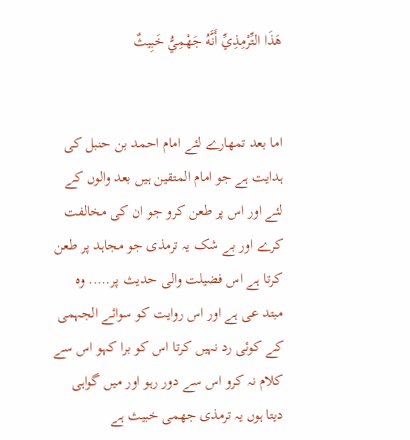هَذَا التِّرْمِذِيِّ أَنَّهُ جَهْمِيُّ خَبِيثٌ


اما بعد تمھارے لئے امام احمد بن حنبل کی ہدایت ہے جو امام المتقین ہیں بعد والوں کے لئے اور اس پر طعن کرو جو ان کی مخالفت کرے اور بے شک یہ ترمذی جو مجاہد پر طعن کرتا ہے اس فضیلت والی حدیث پر….. وہ مبتد عی ہے اور اس روایت کو سوائے الجہمی کے کوئی رد نہیں کرتا اس کو برا کہو اس سے کلام نہ کرو اس سے دور رہو اور میں گواہی دیتا ہوں یہ ترمذی جھمی خبیث ہے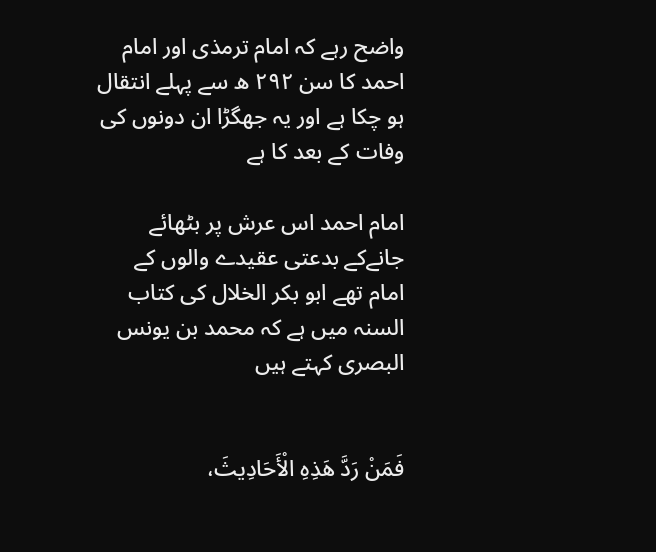واضح رہے کہ امام ترمذی اور امام احمد کا سن ٢٩٢ ھ سے پہلے انتقال ہو چکا ہے اور یہ جھگڑا ان دونوں کی وفات کے بعد کا ہے

امام احمد اس عرش پر بٹھائے جانےکے بدعتی عقیدے والوں کے امام تھے ابو بکر الخلال کی کتاب السنہ میں ہے کہ محمد بن یونس البصری کہتے ہیں


فَمَنْ رَدَّ هَذِهِ الْأَحَادِيثَ،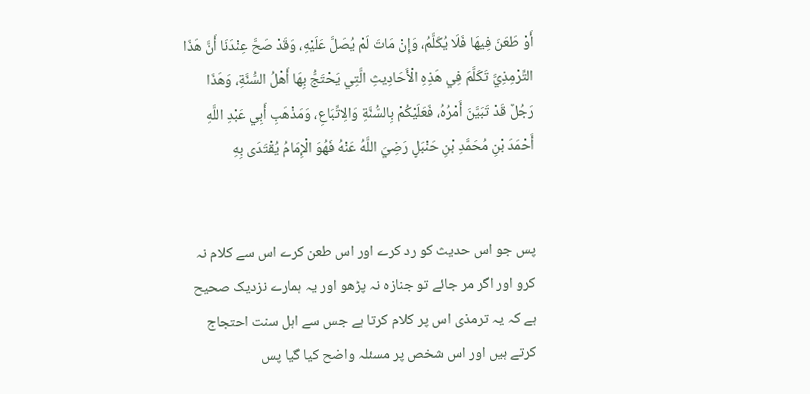أَوْ طَعَنَ فِيهَا فَلَا يُكَلَّمُ، وَإِنْ مَاتَ لَمْ يُصَلَّ عَلَيْهِ، وَقَدْ صَحَّ عِنْدَنَا أَنَّ هَذَا التِّرْمِذِيَّ تَكَلَّمَ فِي هَذِهِ الْأَحَادِيثِ الَّتِي يَحْتَجُّ بِهَا أَهْلُ السُّنَّةِ، وَهَذَا رَجُلٌ قَدْ تَبَيَّنَ أَمْرُهُ، فَعَلَيْكُمْ بِالسُّنَّةِ وَالِاتِّبَاعِ، وَمَذْهَبِ أَبِي عَبْدِ اللَّهِ أَحْمَدَ بْنِ مُحَمَّدِ بْنِ حَنْبَلٍ رَضِيَ اللَّهُ عَنْهُ فَهُوَ الْإِمَامُ يُقْتَدَى بِهِ


پس جو اس حدیث کو رد کرے اور اس طعن کرے اس سے کلام نہ کرو اور اگر مر جائے تو جنازہ نہ پڑھو اور یہ ہمارے نزدیک صحیح ہے کہ یہ ترمذی اس پر کلام کرتا ہے جس سے اہل سنت احتجاج کرتے ہیں اور اس شخص پر مسئلہ واضح کیا گیا پس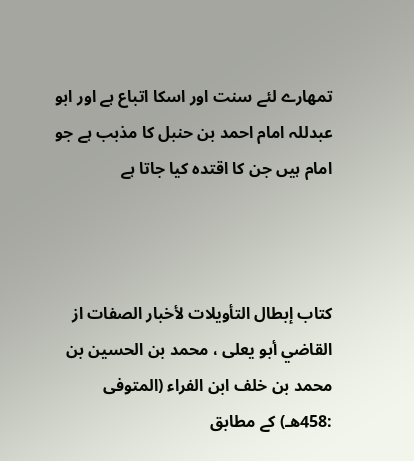تمھارے لئے سنت اور اسکا اتباع ہے اور ابو عبدللہ امام احمد بن حنبل کا مذبب ہے جو امام ہیں جن کا اقتدہ کیا جاتا ہے



کتاب إبطال التأويلات لأخبار الصفات از القاضي أبو يعلى ، محمد بن الحسين بن محمد بن خلف ابن الفراء (المتوفى :458هـ) کے مطابق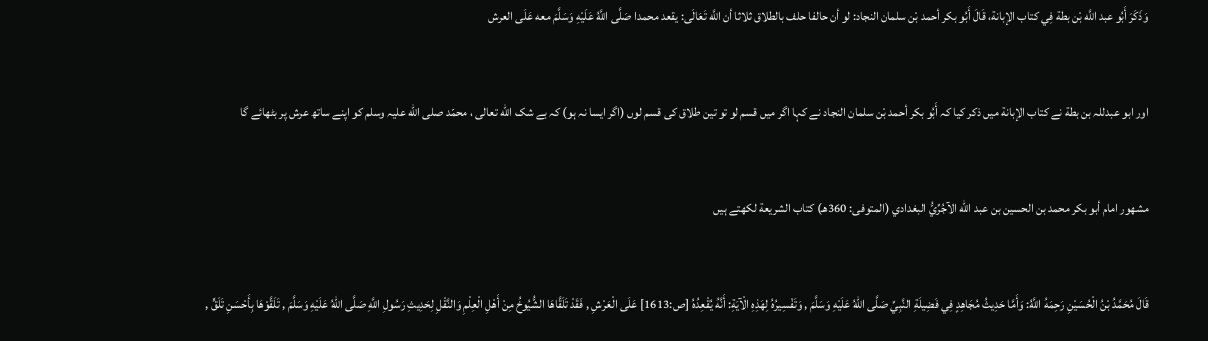وَذَكَرَ أَبُو عبد اللَّه بْن بطة فِي كتاب الإبانة، قَالَ أَبُو بكر أحمد بْن سلمان النجاد: لو أن حالفا حلف بالطلاق ثلاثا أن اللَّه تَعَالَى: يقعد محمدا صَلَّى اللَّهُ عَلَيْهِ وَسَلَّمَ معه عَلَى العرش


اور ابو عبدللہ بن بطة نے کتاب الإبانة میں ذکر کیا کہ أَبُو بكر أحمد بْن سلمان النجاد نے کہا اگر میں قسم لو تو تین طلاق کی قسم لوں (اگر ایسا نہ ہو) کہ بے شک الله تعالی ، محمّد صلی الله علیہ وسلم کو اپنے ساتھ عرش پر بٹھائے گا


مشھور امام أبو بكر محمد بن الحسين بن عبد الله الآجُرِّيُّ البغدادي (المتوفى: 360هـ) کتاب الشريعة لکھتے ہیں


قَالَ مُحَمَّدُ بْنُ الْحُسَيْنِ رَحِمَهُ اللَّهُ: وَأَمَّا حَدِيثُ مُجَاهِدٍ فِي فَضِيلَةِ النَّبِيِّ صَلَّى اللهُ عَلَيْهِ وَسَلَّمَ , وَتَفْسِيرُهُ لِهَذِهِ الْآيَةِ: أَنَّهُ يُقْعِدُهُ [ص:1613] عَلَى الْعَرْشِ , فَقَدْ تَلَقَّاهَا الشُّيُوخُ مِنْ أَهْلِ الْعِلْمِ وَالنَّقْلِ لِحَدِيثِ رَسُولِ اللَّهِ صَلَّى اللهُ عَلَيْهِ وَسَلَّمَ , تَلَقَّوْهَا بِأَحْسَنِ تَلَقٍّ ,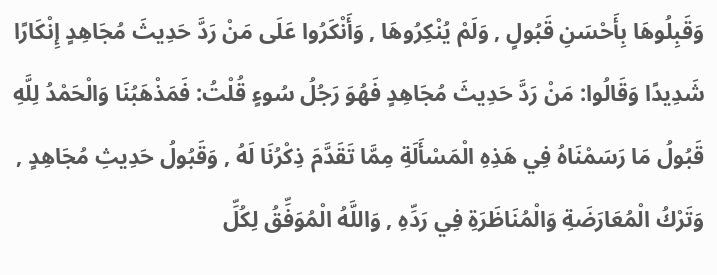وَقَبِلُوهَا بِأَحْسَنِ قَبُولٍ , وَلَمْ يُنْكِرُوهَا , وَأَنْكَرُوا عَلَى مَنْ رَدَّ حَدِيثَ مُجَاهِدٍ إِنْكَارًا شَدِيدًا وَقَالُوا: مَنْ رَدَّ حَدِيثَ مُجَاهِدٍ فَهُوَ رَجُلُ سُوءٍ قُلْتُ: فَمَذْهَبُنَا وَالْحَمْدُ لِلَّهِ قَبُولُ مَا رَسَمْنَاهُ فِي هَذِهِ الْمَسْأَلَةِ مِمَّا تَقَدَّمَ ذِكْرُنَا لَهُ , وَقَبُولُ حَدِيثِ مُجَاهِدٍ , وَتَرْكُ الْمُعَارَضَةِ وَالْمُنَاظَرَةِ فِي رَدِّهِ , وَاللَّهُ الْمُوَفِّقُ لِكُلِّ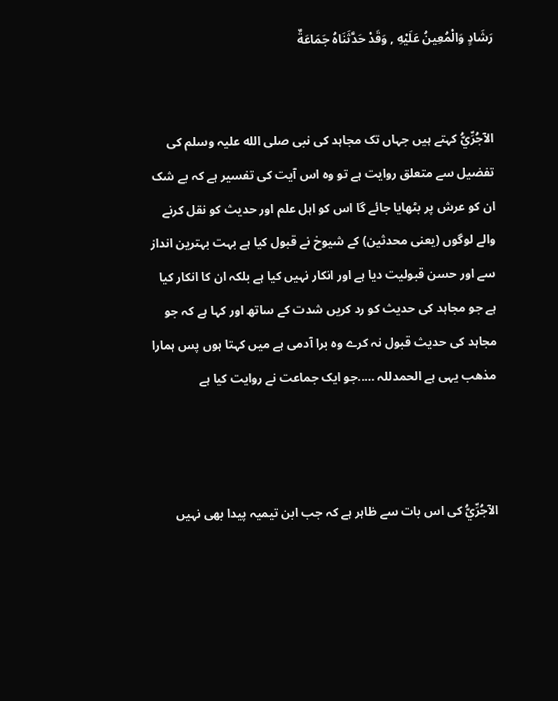رَشَادٍ وَالْمُعِينُ عَلَيْهِ , وَقَدْ حَدَّثَنَاهُ جَمَاعَةٌ


الآجُرِّيُّ کہتے ہیں جہاں تک مجاہد کی نبی صلی الله علیہ وسلم کی تفضیل سے متعلق روایت ہے تو وہ اس آیت کی تفسیر ہے کہ بے شک ان کو عرش پر بٹھایا جائے گا اس کو اہل علم اور حدیث کو نقل کرنے والے لوگوں (یعنی محدثین) کے شیوخ نے قبول کیا ہے بہت بہترین انداز سے اور حسن قبولیت دیا ہے اور انکار نہیں کیا ہے بلکہ ان کا انکار کیا ہے جو مجاہد کی حدیث کو رد کریں شدت کے ساتھ اور کہا ہے کہ جو مجاہد کی حدیث قبول نہ کرے وہ برا آدمی ہے میں کہتا ہوں پس ہمارا مذھب یہی ہے الحمدللہ …..جو ایک جماعت نے روایت کیا ہے



الآجُرِّيُّ کی اس بات سے ظاہر ہے کہ جب ابن تیمیہ پیدا بھی نہیں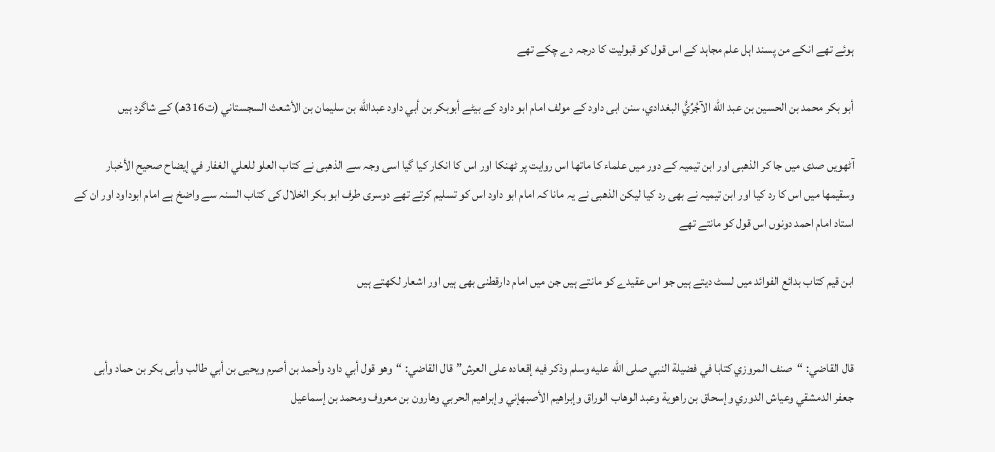ہوئے تھے انکے من پسند اہل علم مجاہد کے اس قول کو قبولیت کا درجہ دے چکے تھے

أبو بكر محمد بن الحسين بن عبد الله الآجُرِّيُّ البغدادي، سنن ابی داود کے مولف امام ابو داود کے بیٹے أبوبكر بن أبي داود عبدالله بن سليمان بن الأشعث السجستاني (ت316هـ) کے شاگرد ہیں

آٹھویں صدی میں جا کر الذھبی اور ابن تیمیہ کے دور میں علماء کا ماتھا اس روایت پر ٹھنکا اور اس کا انکار کیا گیا اسی وجہ سے الذھبی نے کتاب العلو للعلي الغفار في إيضاح صحيح الأخبار وسقيمها میں اس کا رد کیا اور ابن تیمیہ نے بھی رد کیا لیکن الذھبی نے یہ مانا کہ امام ابو داود اس کو تسلیم کرتے تھے دوسری طرف ابو بکر الخلال کی کتاب السنہ سے واضخ ہے امام ابوداود اور ان کے استاد امام احمد دونوں اس قول کو مانتے تھے

ابن قیم کتاب بدائع الفوائد میں لسٹ دیتے ہیں جو اس عقیدے کو مانتے ہیں جن میں امام دارقطنی بھی ہیں اور اشعار لکھتے ہیں


قال القاضي: “صنف المروزي كتابا في فضيلة النبي صلى الله عليه وسلم وذكر فيه إقعاده على العرش” قال القاضي: “وهو قول أبي داود وأحمد بن أصرم ويحيى بن أبي طالب وأبى بكر بن حماد وأبى جعفر الدمشقي وعياش الدوري وإسحاق بن راهوية وعبد الوهاب الوراق وإبراهيم الأصبهإني وإبراهيم الحربي وهارون بن معروف ومحمد بن إسماعيل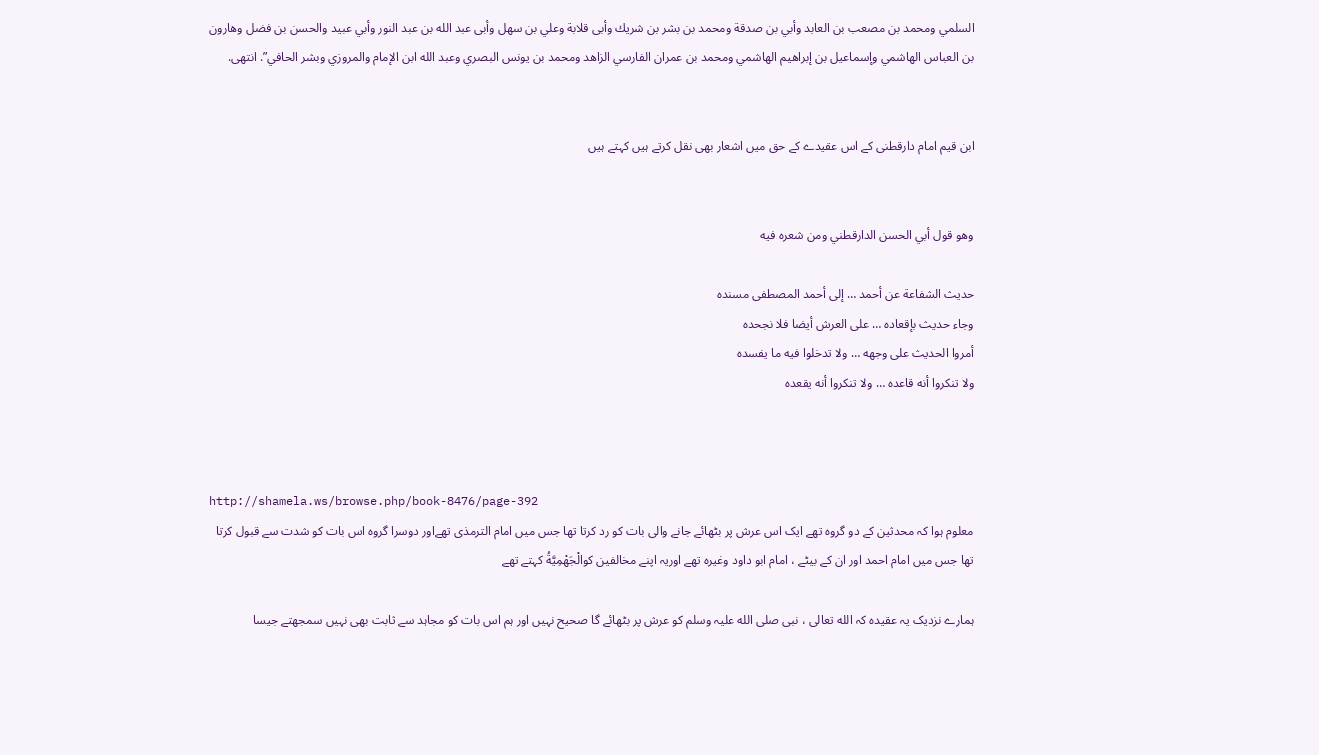السلمي ومحمد بن مصعب بن العابد وأبي بن صدقة ومحمد بن بشر بن شريك وأبى قلابة وعلي بن سهل وأبى عبد الله بن عبد النور وأبي عبيد والحسن بن فضل وهارون بن العباس الهاشمي وإسماعيل بن إبراهيم الهاشمي ومحمد بن عمران الفارسي الزاهد ومحمد بن يونس البصري وعبد الله ابن الإمام والمروزي وبشر الحافي”. انتهى.


ابن قیم امام دارقطنی کے اس عقیدے کے حق میں اشعار بھی نقل کرتے ہیں کہتے ہیں


وهو قول أبي الحسن الدارقطني ومن شعره فيه

حديث الشفاعة عن أحمد … إلى أحمد المصطفى مسنده
وجاء حديث بإقعاده … على العرش أيضا فلا نجحده
أمروا الحديث على وجهه … ولا تدخلوا فيه ما يفسده
ولا تنكروا أنه قاعده … ولا تنكروا أنه يقعده



http://shamela.ws/browse.php/book-8476/page-392
معلوم ہوا کہ محدثین کے دو گروہ تھے ایک اس عرش پر بٹھائے جانے والی بات کو رد کرتا تھا جس میں امام الترمذی تھےاور دوسرا گروہ اس بات کو شدت سے قبول کرتا تھا جس میں امام احمد اور ان کے بیٹے ، امام ابو داود وغیرہ تھے اوریہ اپنے مخالفین کوالْجَهْمِيَّةُ کہتے تھے

ہمارے نزدیک یہ عقیدہ کہ الله تعالی ، نبی صلی الله علیہ وسلم کو عرش پر بٹھائے گا صحیح نہیں اور ہم اس بات کو مجاہد سے ثابت بھی نہیں سمجھتے جیسا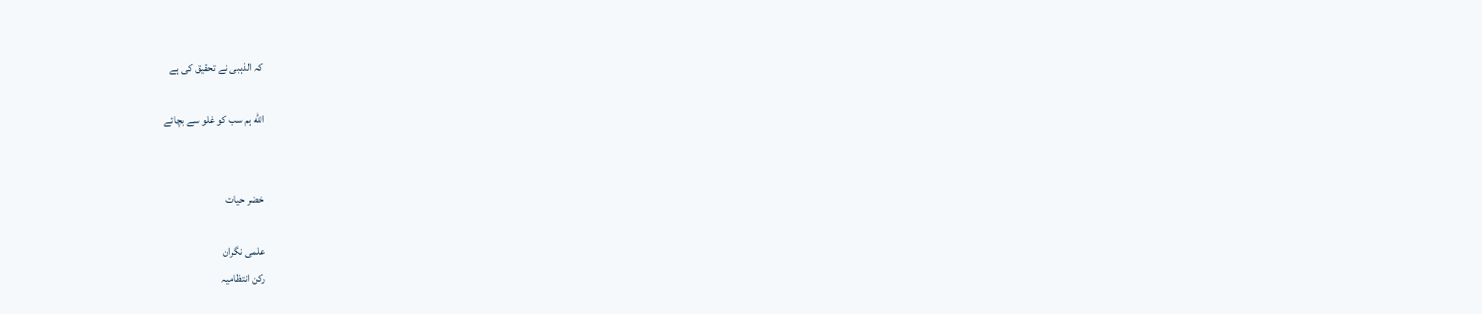کہ الذہبی نے تحقیق کی ہے

الله ہم سب کو غلو سے بچائے


خضر حیات

علمی نگران
رکن انتظامیہ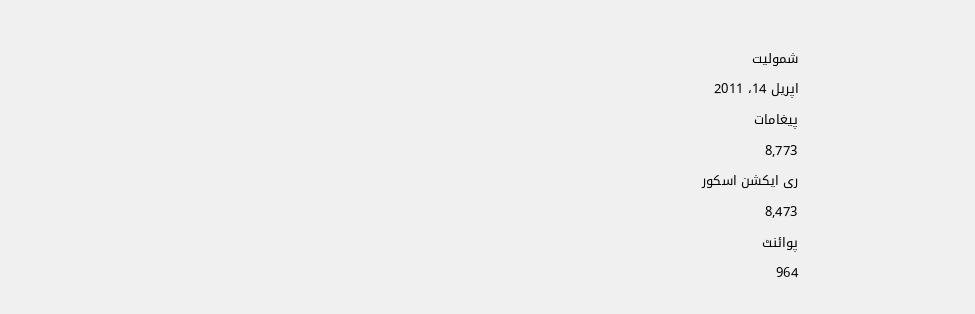شمولیت
اپریل 14، 2011
پیغامات
8,773
ری ایکشن اسکور
8,473
پوائنٹ
964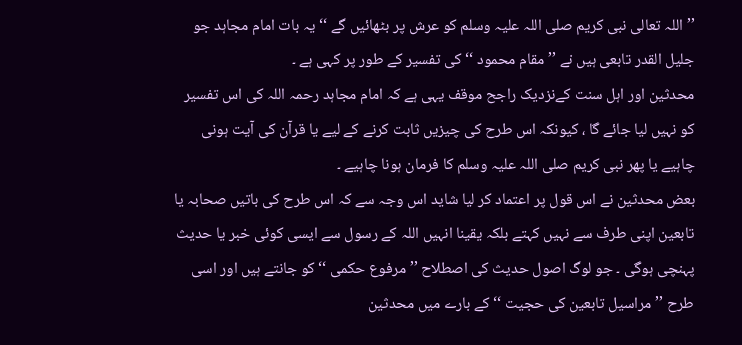’’ اللہ تعالی نبی کریم صلی اللہ علیہ وسلم کو عرش پر بٹھائیں گے ‘‘ یہ بات امام مجاہد جو جلیل القدر تابعی ہیں نے ’’ مقام محمود ‘‘ کی تفسیر کے طور پر کہی ہے ۔
محدثین اور اہل سنت کےنزدیک راجح موقف یہی ہے کہ امام مجاہد رحمہ اللہ کی اس تفسیر کو نہیں لیا جائے گا ، کیونکہ اس طرح کی چیزیں ثابت کرنے کے لیے یا قرآن کی آیت ہونی چاہیے یا پھر نبی کریم صلی اللہ علیہ وسلم کا فرمان ہونا چاہیے ۔
بعض محدثین نے اس قول پر اعتماد کر لیا شاید اس وجہ سے کہ اس طرح کی باتیں صحابہ یا تابعین اپنی طرف سے نہیں کہتے بلکہ یقینا انہیں اللہ کے رسول سے ایسی کوئی خبر یا حدیث پہنچی ہوگی ۔ جو لوگ اصول حدیث کی اصطلاح ’’ مرفوع حکمی ‘‘ کو جانتے ہیں اور اسی طرح ’’ مراسیل تابعین کی حجیت ‘‘ کے بارے میں محدثین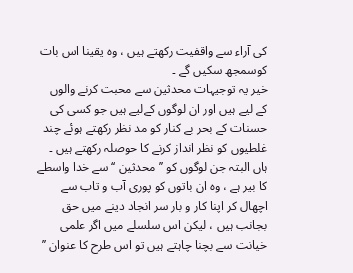کی آراء سے واقفیت رکھتے ہیں ، وہ یقینا اس بات کوسمجھ سکیں گے ۔
خیر یہ توجیہات محدثین سے محبت کرنے والوں کے لیے ہیں اور ان لوگوں کےلیے ہیں جو کسی کی حسنات کے بحر بے کنار کو مد نظر رکھتے ہوئے چند غلطیوں کو نظر انداز کرنے کا حوصلہ رکھتے ہیں ۔
ہاں البتہ جن لوگوں کو ’’ محدثین ‘‘ سے خدا واسطے کا بیر ہے ، وہ ان باتوں کو پوری آب و تاب سے اچھال کر اپنا کار و بار سر انجاد دینے میں حق بجانب ہیں ، لیکن اس سلسلے میں اگر علمی خیانت سے بچنا چاہتے ہیں تو اس طرح کا عنوان ’’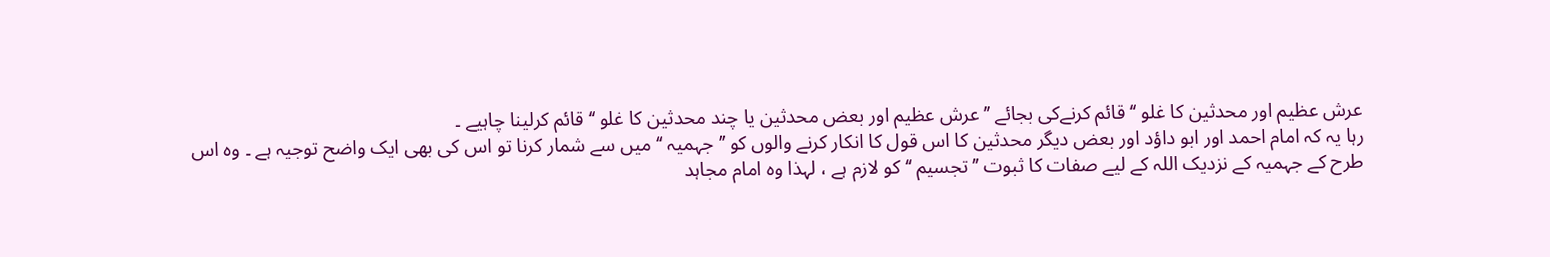عرش عظیم اور محدثین کا غلو ‘‘ قائم کرنےکی بجائے ’’ عرش عظیم اور بعض محدثین یا چند محدثین کا غلو ‘‘ قائم کرلینا چاہیے ۔
رہا یہ کہ امام احمد اور ابو داؤد اور بعض دیگر محدثین کا اس قول کا انکار کرنے والوں کو ’’ جہمیہ ‘‘ میں سے شمار کرنا تو اس کی بھی ایک واضح توجیہ ہے ۔ وہ اس طرح کے جہمیہ کے نزدیک اللہ کے لیے صفات کا ثبوت ’’ تجسیم ‘‘ کو لازم ہے ، لہذا وہ امام مجاہد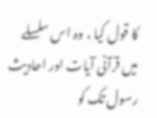کا قول کیا ، وہ اس سلسلے میں قرآنی آیات اور احادیث رسول تک کو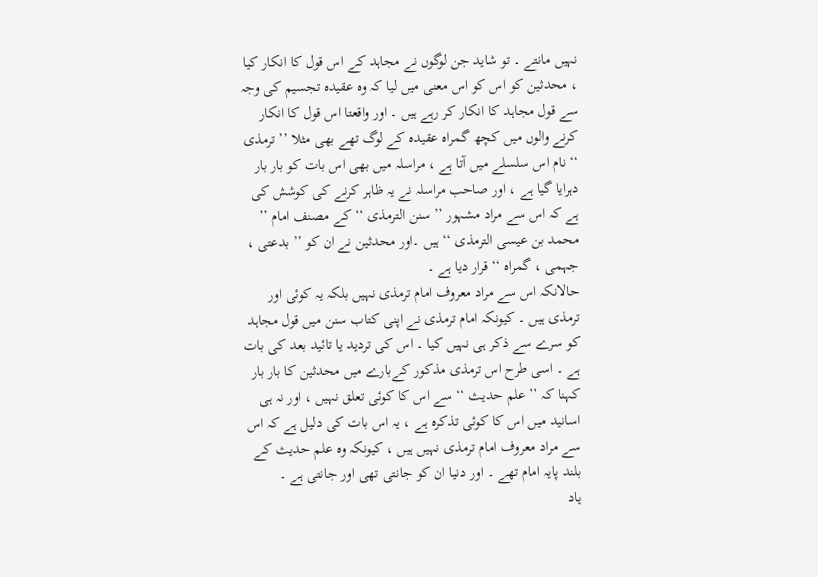نہیں مانتے ۔ تو شاید جن لوگوں نے مجاہد کے اس قول کا انکار کیا ، محدثین کو اس کو اس معنی میں لیا کہ وہ عقیدہ تجسیم کی وجہ سے قول مجاہد کا انکار کر رہے ہیں ۔ اور واقعتا اس قول کا انکار کرنے والوں میں کچھ گمراہ عقیدہ کے لوگ تھے بھی مثلا ’’ ترمذی ‘‘ نام اس سلسلے میں آتا ہے ، مراسلہ میں بھی اس بات کو بار بار دہرایا گیا ہے ، اور صاحب مراسلہ نے یہ ظاہر کرنے کی کوشش کی ہے کہ اس سے مراد مشہور ’’ سنن الترمذی ‘‘ کے مصنف امام ’’ محمد بن عیسی الترمذی ‘‘ ہیں ۔اور محدثین نے ان کو ’’ بدعتی ، جہمی ، گمراہ ‘‘ قرار دیا ہے ۔
حالانکہ اس سے مراد معروف امام ترمذی نہیں بلکہ یہ کوئی اور ترمذی ہیں ۔ کیونکہ امام ترمذی نے اپنی کتاب سنن میں قول مجاہد کو سرے سے ذکر ہی نہیں کیا ۔ اس کی تردید یا تائید بعد کی بات ہے ۔ اسی طرح اس ترمذی مذکور کےبارے میں محدثین کا بار بار کہنا کہ ’’ علم حدیث ‘‘ سے اس کا کوئی تعلق نہیں ، اور نہ ہی اسانید میں اس کا کوئی تذکرہ ہے ، یہ اس بات کی دلیل ہے کہ اس سے مراد معروف امام ترمذی نہیں ہیں ، کیونکہ وہ علم حدیث کے بلند پایہ امام تھے ۔ اور دنیا ان کو جانتی تھی اور جانتی ہے ۔
یاد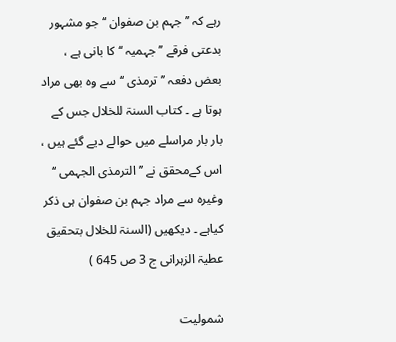رہے کہ ’’ جہم بن صفوان ‘‘ جو مشہور بدعتی فرقے ’’ جہمیہ ‘‘ کا بانی ہے ، بعض دفعہ ’’ترمذی ‘‘ سے وہ بھی مراد ہوتا ہے ۔ کتاب السنۃ للخلال جس کے بار بار مراسلے میں حوالے دیے گئے ہیں ، اس کےمحقق نے ’’ الترمذی الجہمی ‘‘ وغیرہ سے مراد جہم بن صفوان ہی ذکر کیاہے ۔ دیکھیں (السنۃ للخلال بتحقیق عطیۃ الزہرانی ج 3 ص 645 )

شمولیت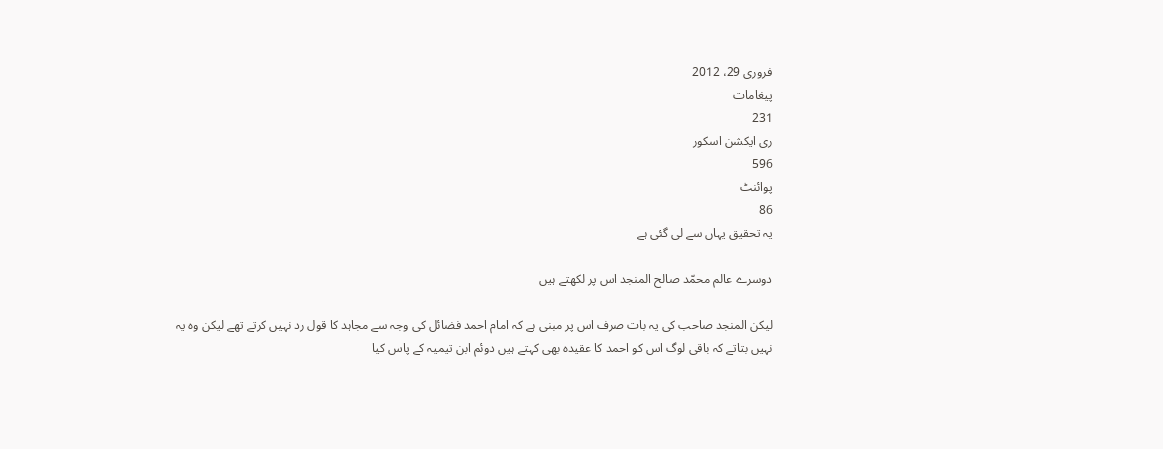فروری 29، 2012
پیغامات
231
ری ایکشن اسکور
596
پوائنٹ
86
یہ تحقیق یہاں سے لی گئی ہے

دوسرے عالم محمّد صالح المنجد اس پر لکھتے ہیں

لیکن المنجد صاحب کی یہ بات صرف اس پر مبنی ہے کہ امام احمد فضائل کی وجہ سے مجاہد کا قول رد نہیں کرتے تھے لیکن وہ یہ نہیں بتاتے کہ باقی لوگ اس کو احمد کا عقیدہ بھی کہتے ہیں دوئم ابن تیمیہ کے پاس کیا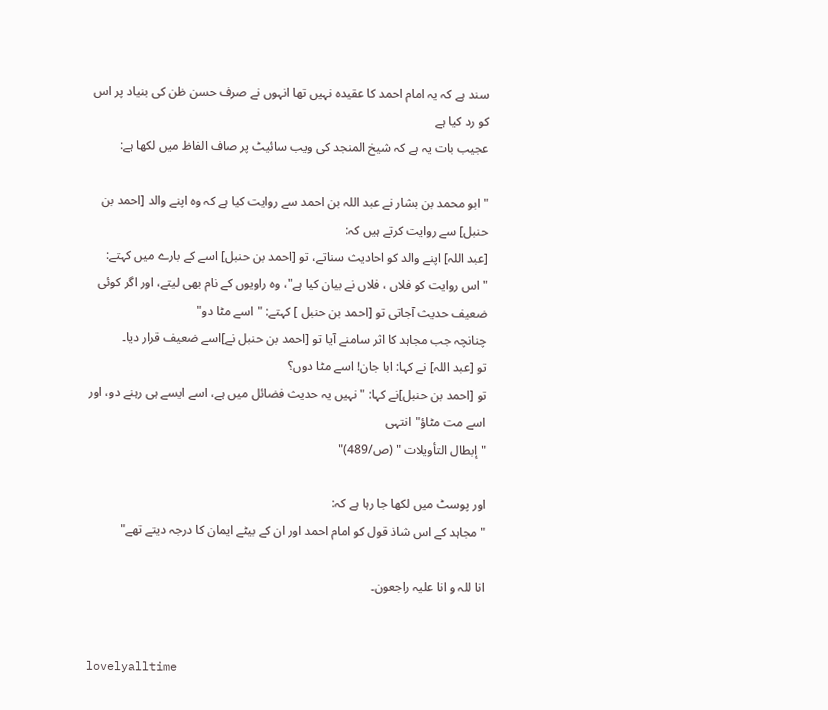سند ہے کہ یہ امام احمد کا عقیدہ نہیں تھا انہوں نے صرف حسن ظن کی بنیاد پر اس کو رد کیا ہے
عجیب بات یہ ہے کہ شیخ المنجد کی ویب سائیٹ پر صاف الفاظ میں لکھا ہے:

"ابو محمد بن بشار نے عبد اللہ بن احمد سے روایت کیا ہے کہ وہ اپنے والد [احمد بن حنبل] سے روایت کرتے ہیں کہ:
[عبد اللہ] اپنے والد کو احادیث سناتے، تو [احمد بن حنبل] اسے کے بارے میں کہتے: "اس روایت کو فلاں ، فلاں نے بیان کیا ہے"، وہ راویوں کے نام بھی لیتے، اور اگر کوئی ضعیف حدیث آجاتی تو [احمد بن حنبل ] کہتے: "اسے مٹا دو"
چنانچہ جب مجاہد کا اثر سامنے آیا تو [احمد بن حنبل نے]اسے ضعیف قرار دیا۔
تو [عبد اللہ] نے کہا: ابا جان! اسے مٹا دوں؟
تو [احمد بن حنبل]نے کہا: "نہیں یہ حدیث فضائل میں ہے، اسے ایسے ہی رہنے دو، اور اسے مت مٹاؤ"انتہی
" إبطال التأويلات " (ص/489)"

اور پوسٹ میں لکھا جا رہا ہے کہ:
"مجاہد کے اس شاذ قول کو امام احمد اور ان کے بیٹے ایمان کا درجہ دیتے تھے"

انا للہ و انا علیہ راجعون۔


lovelyalltime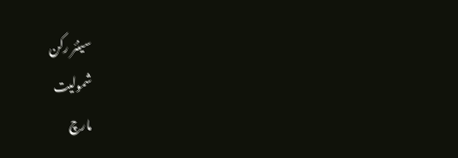سینئر رکن
شمولیت
مارچ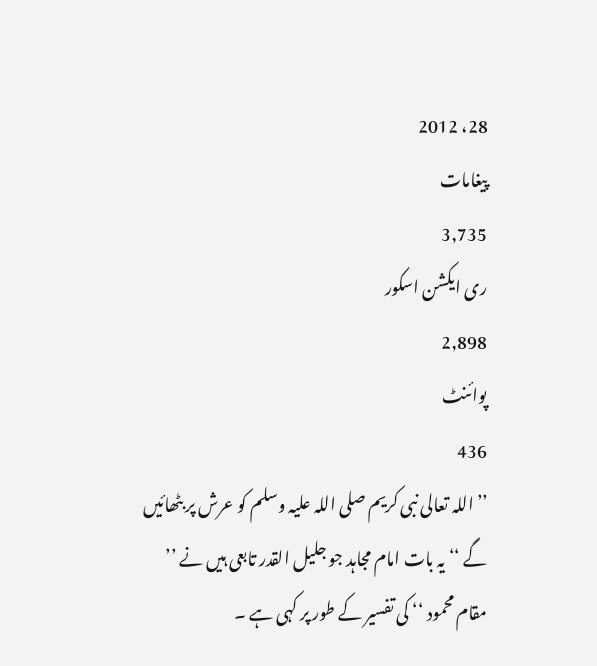28، 2012
پیغامات
3,735
ری ایکشن اسکور
2,898
پوائنٹ
436
’’ اللہ تعالی نبی کریم صلی اللہ علیہ وسلم کو عرش پر بٹھائیں گے ‘‘ یہ بات امام مجاہد جو جلیل القدر تابعی ہیں نے ’’ مقام محمود ‘‘ کی تفسیر کے طور پر کہی ہے ۔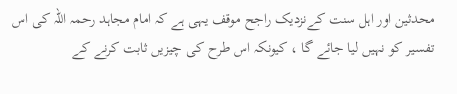محدثین اور اہل سنت کےنزدیک راجح موقف یہی ہے کہ امام مجاہد رحمہ اللہ کی اس تفسیر کو نہیں لیا جائے گا ، کیونکہ اس طرح کی چیزیں ثابت کرنے کے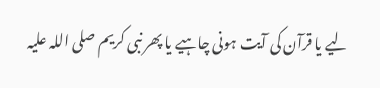لیے یا قرآن کی آیت ہونی چاہیے یا پھر نبی کریم صلی اللہ علیہ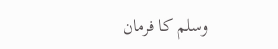وسلم کا فرمان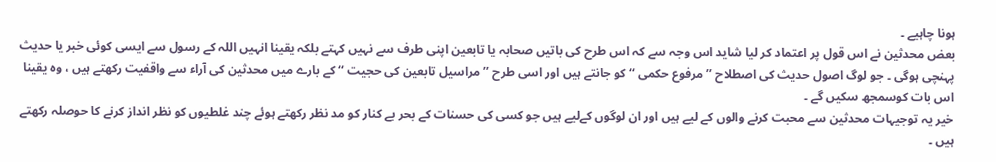ہونا چاہیے ۔
بعض محدثین نے اس قول پر اعتماد کر لیا شاید اس وجہ سے کہ اس طرح کی باتیں صحابہ یا تابعین اپنی طرف سے نہیں کہتے بلکہ یقینا انہیں اللہ کے رسول سے ایسی کوئی خبر یا حدیث پہنچی ہوگی ۔ جو لوگ اصول حدیث کی اصطلاح ’’ مرفوع حکمی ‘‘ کو جانتے ہیں اور اسی طرح ’’ مراسیل تابعین کی حجیت ‘‘ کے بارے میں محدثین کی آراء سے واقفیت رکھتے ہیں ، وہ یقینا اس بات کوسمجھ سکیں گے ۔
خیر یہ توجیہات محدثین سے محبت کرنے والوں کے لیے ہیں اور ان لوگوں کےلیے ہیں جو کسی کی حسنات کے بحر بے کنار کو مد نظر رکھتے ہوئے چند غلطیوں کو نظر انداز کرنے کا حوصلہ رکھتے ہیں ۔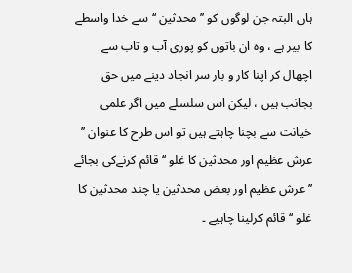ہاں البتہ جن لوگوں کو ’’ محدثین ‘‘ سے خدا واسطے کا بیر ہے ، وہ ان باتوں کو پوری آب و تاب سے اچھال کر اپنا کار و بار سر انجاد دینے میں حق بجانب ہیں ، لیکن اس سلسلے میں اگر علمی خیانت سے بچنا چاہتے ہیں تو اس طرح کا عنوان ’’ عرش عظیم اور محدثین کا غلو ‘‘ قائم کرنےکی بجائے ’’ عرش عظیم اور بعض محدثین یا چند محدثین کا غلو ‘‘ قائم کرلینا چاہیے ۔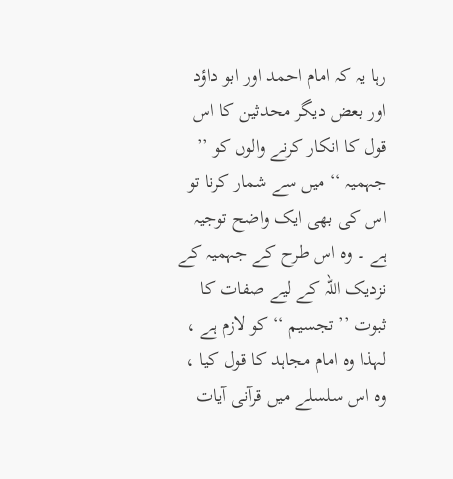رہا یہ کہ امام احمد اور ابو داؤد اور بعض دیگر محدثین کا اس قول کا انکار کرنے والوں کو ’’ جہمیہ ‘‘ میں سے شمار کرنا تو اس کی بھی ایک واضح توجیہ ہے ۔ وہ اس طرح کے جہمیہ کے نزدیک اللہ کے لیے صفات کا ثبوت ’’ تجسیم ‘‘ کو لازم ہے ، لہذا وہ امام مجاہد کا قول کیا ، وہ اس سلسلے میں قرآنی آیات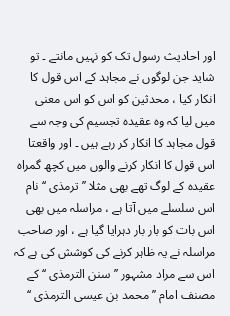اور احادیث رسول تک کو نہیں مانتے ۔ تو شاید جن لوگوں نے مجاہد کے اس قول کا انکار کیا ، محدثین کو اس کو اس معنی میں لیا کہ وہ عقیدہ تجسیم کی وجہ سے قول مجاہد کا انکار کر رہے ہیں ۔ اور واقعتا اس قول کا انکار کرنے والوں میں کچھ گمراہ عقیدہ کے لوگ تھے بھی مثلا ’’ ترمذی ‘‘ نام اس سلسلے میں آتا ہے ، مراسلہ میں بھی اس بات کو بار بار دہرایا گیا ہے ، اور صاحب مراسلہ نے یہ ظاہر کرنے کی کوشش کی ہے کہ اس سے مراد مشہور ’’ سنن الترمذی ‘‘ کے مصنف امام ’’ محمد بن عیسی الترمذی ‘‘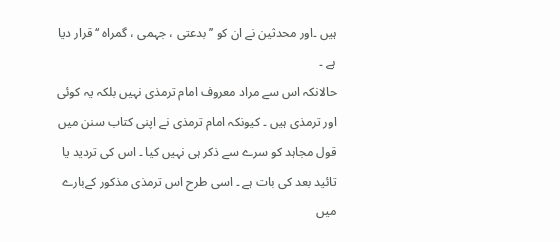ہیں ۔اور محدثین نے ان کو ’’ بدعتی ، جہمی ، گمراہ ‘‘ قرار دیا ہے ۔
حالانکہ اس سے مراد معروف امام ترمذی نہیں بلکہ یہ کوئی اور ترمذی ہیں ۔ کیونکہ امام ترمذی نے اپنی کتاب سنن میں قول مجاہد کو سرے سے ذکر ہی نہیں کیا ۔ اس کی تردید یا تائید بعد کی بات ہے ۔ اسی طرح اس ترمذی مذکور کےبارے میں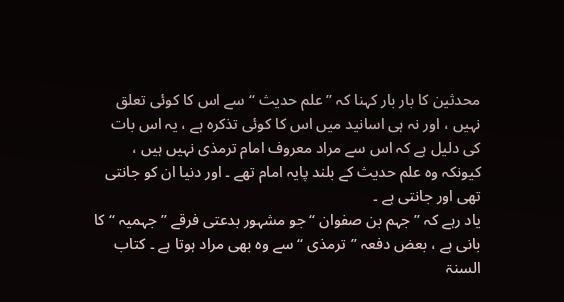محدثین کا بار بار کہنا کہ ’’ علم حدیث ‘‘ سے اس کا کوئی تعلق نہیں ، اور نہ ہی اسانید میں اس کا کوئی تذکرہ ہے ، یہ اس بات کی دلیل ہے کہ اس سے مراد معروف امام ترمذی نہیں ہیں ، کیونکہ وہ علم حدیث کے بلند پایہ امام تھے ۔ اور دنیا ان کو جانتی تھی اور جانتی ہے ۔
یاد رہے کہ ’’ جہم بن صفوان ‘‘ جو مشہور بدعتی فرقے ’’ جہمیہ ‘‘ کا بانی ہے ، بعض دفعہ ’’ترمذی ‘‘ سے وہ بھی مراد ہوتا ہے ۔ کتاب السنۃ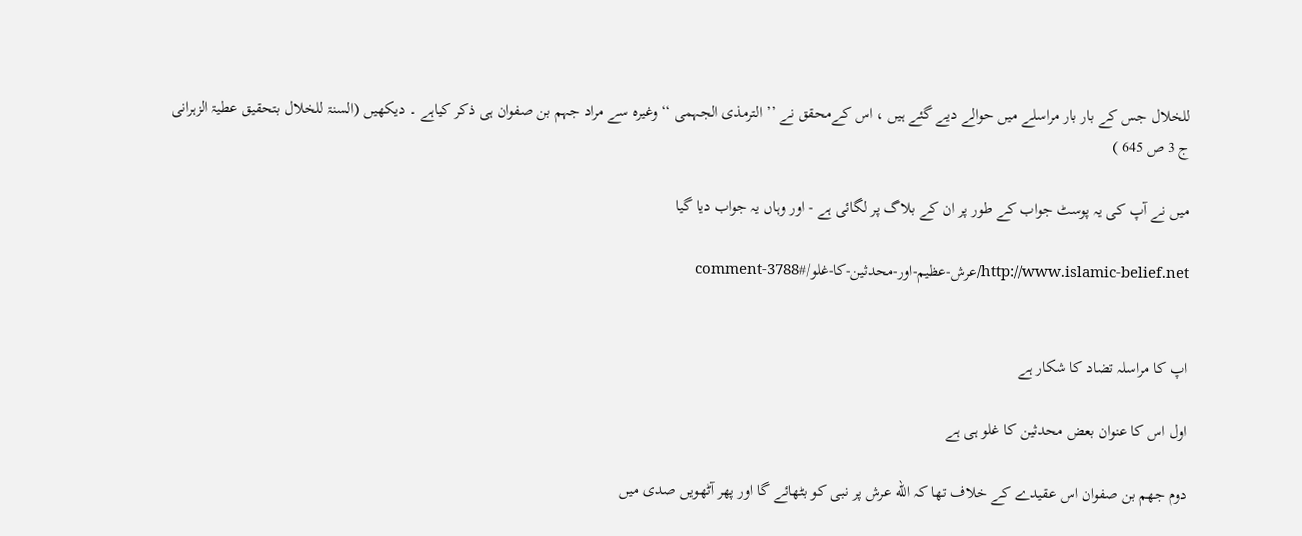للخلال جس کے بار بار مراسلے میں حوالے دیے گئے ہیں ، اس کےمحقق نے ’’ الترمذی الجہمی ‘‘ وغیرہ سے مراد جہم بن صفوان ہی ذکر کیاہے ۔ دیکھیں (السنۃ للخلال بتحقیق عطیۃ الزہرانی ج 3 ص 645 )

میں نے آپ کی یہ پوسٹ جواب کے طور پر ان کے بلاگ پر لگائی ہے - اور وہاں یہ جواب دیا گیا

http://www.islamic-belief.net/عرش-عظیم-اور-محدثین-کا-غلو/#comment-3788


اپ کا مراسلہ تضاد کا شکار ہے

اول اس کا عنوان بعض محدثین کا غلو ہی ہے

دوم جھم بن صفوان اس عقیدے کے خلاف تھا کہ الله عرش پر نبی کو بٹھائے گا اور پھر آٹھویں صدی میں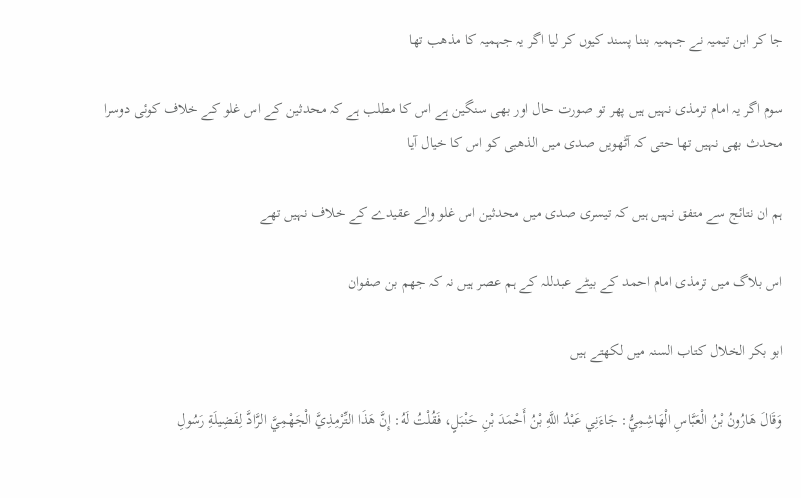جا کر ابن تیمیہ نے جہمیہ بننا پسند کیوں کر لیا اگر یہ جہمیہ کا مذھب تھا

سوم اگر یہ امام ترمذی نہیں ہیں پھر تو صورت حال اور بھی سنگین ہے اس کا مطلب ہے کہ محدثین کے اس غلو کے خلاف کوئی دوسرا محدث بھی نہیں تھا حتی کہ آٹھویں صدی میں الذھبی کو اس کا خیال آیا

ہم ان نتائج سے متفق نہیں ہیں کہ تیسری صدی میں محدثین اس غلو والے عقیدے کے خلاف نہیں تھے

اس بلاگ میں ترمذی امام احمد کے بیٹے عبدللہ کے ہم عصر ہیں نہ کہ جھم بن صفوان

ابو بکر الخلال کتاب السنہ میں لکھتے ہیں

وَقَالَ هَارُونُ بْنُ الْعَبَّاسِ الْهَاشِمِيُّ: جَاءَنِي عَبْدُ اللَّهِ بْنُ أَحْمَدَ بْنِ حَنْبَلٍ، فَقُلْتُ لَهُ: إِنَّ هَذَا التِّرْمِذِيَّ الْجَهْمِيَّ الرَّادَّ لِفَضِيلَةِ رَسُولِ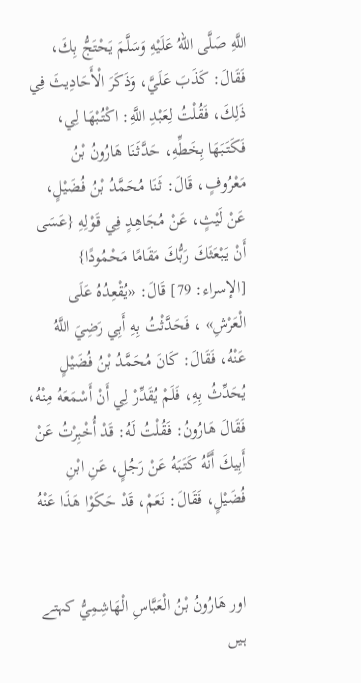اللَّهِ صَلَّى اللهُ عَلَيْهِ وَسَلَّمَ يَحْتَجُّ بِكَ، فَقَالَ: كَذَبَ عَلَيَّ، وَذَكَرَ الْأَحَادِيثَ فِي ذَلِكَ، فَقُلْتُ لِعَبْدِ اللَّهِ: اكْتُبْهَا لِي، فَكَتَبَهَا بِخَطِّهِ، حَدَّثَنَا هَارُونُ بْنُ مَعْرُوفٍ، قَالَ: ثَنَا مُحَمَّدُ بْنُ فُضَيْلٍ، عَنْ لَيْثٍ، عَنْ مُجَاهِدٍ فِي قَوْلِهِ {عَسَى أَنْ يَبْعَثَكَ رَبُّكَ مَقَامًا مَحْمُودًا} [الإسراء: 79] قَالَ: «يُقْعِدُهُ عَلَى الْعَرْشِ» ، فَحَدَّثْتُ بِهِ أَبِي رَضِيَ اللَّهُ عَنْهُ، فَقَالَ: كَانَ مُحَمَّدُ بْنُ فُضَيْلٍ يُحَدِّثُ بِهِ، فَلَمْ يُقَدِّرْ لِي أَنْ أَسْمَعَهُ مِنْهُ، فَقَالَ هَارُونُ: فَقُلْتُ لَهُ: قَدْ أُخْبِرْتُ عَنْ أَبِيكَ أَنَّهُ كَتَبَهُ عَنْ رَجُلٍ، عَنِ ابْنِ فُضَيْلٍ، فَقَالَ: نَعَمْ، قَدْ حَكَوْا هَذَا عَنْهُ


اور هَارُونُ بْنُ الْعَبَّاسِ الْهَاشِمِيُّ کہتے ہیں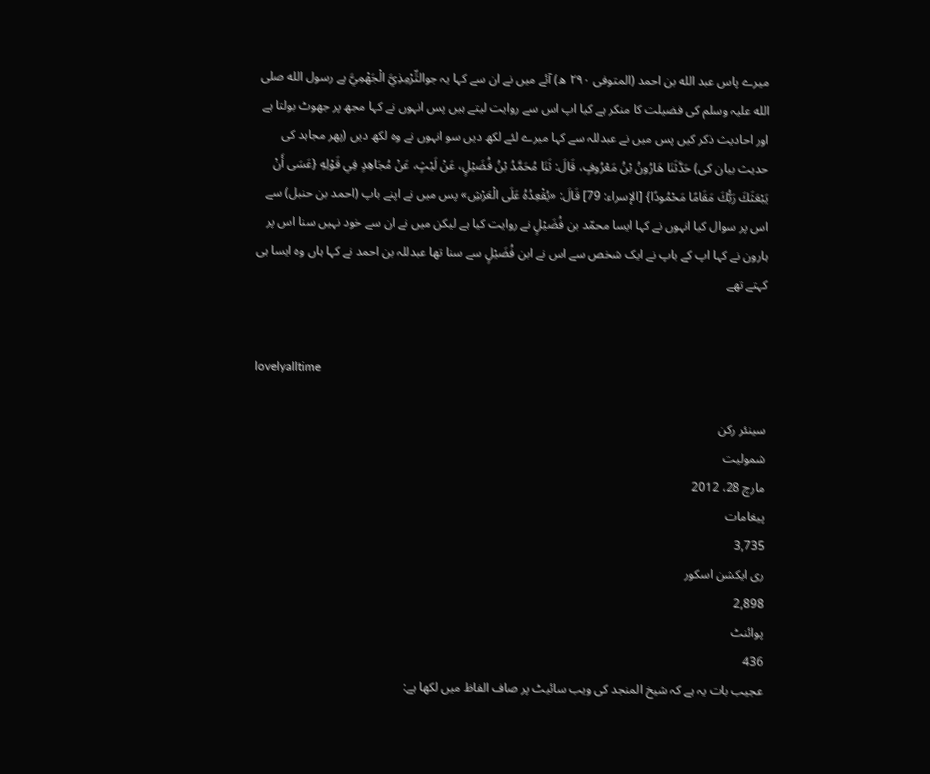میرے پاس عبد الله بن احمد (المتوفی ٢٩٠ ھ) آئے میں نے ان سے کہا یہ جوالتِّرْمِذِيَّ الْجَهْمِيَّ ہے رسول الله صلی الله علیہ وسلم کی فضیلت کا منکر ہے کیا اپ اس سے روایت لیتے ہیں پس انہوں نے کہا مجھ پر جھوٹ بولتا ہے اور احادیث ذکر کیں پس میں نے عبدللہ سے کہا میرے لئے لکھ دیں سو انہوں نے وہ لکھ دیں (پھر مجاہد کی حدیث بیان کی) حَدَّثَنَا هَارُونُ بْنُ مَعْرُوفٍ، قَالَ: ثَنَا مُحَمَّدُ بْنُ فُضَيْلٍ، عَنْ لَيْثٍ، عَنْ مُجَاهِدٍ فِي قَوْلِهِ {عَسَى أَنْ يَبْعَثَكَ رَبُّكَ مَقَامًا مَحْمُودًا} [الإسراء: 79] قَالَ: «يُقْعِدُهُ عَلَى الْعَرْشِ» پس میں نے اپنے باپ (احمد بن حنبل) سے اس پر سوال کیا انہوں نے کہا ایسا محمّد بن فُضَيْلٍ نے روایت کیا ہے لیکن میں نے ان سے خود نہیں سنا اس پر ہارون نے کہا اپ کے باپ نے ایک شخص سے اس نے ابن فُضَيْلٍ سے سنا تھا عبدللہ بن احمد نے کہا ہاں وہ ایسا ہی کہتے تھے


lovelyalltime

سینئر رکن
شمولیت
مارچ 28، 2012
پیغامات
3,735
ری ایکشن اسکور
2,898
پوائنٹ
436
عجیب بات یہ ہے کہ شیخ المنجد کی ویب سائیٹ پر صاف الفاظ میں لکھا ہے: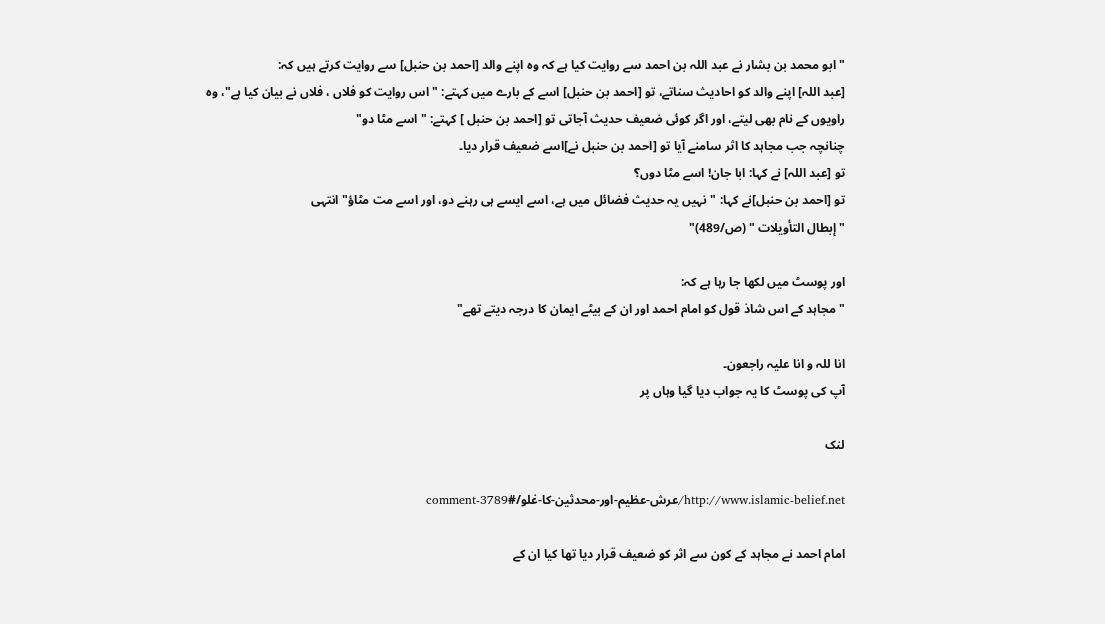"ابو محمد بن بشار نے عبد اللہ بن احمد سے روایت کیا ہے کہ وہ اپنے والد [احمد بن حنبل] سے روایت کرتے ہیں کہ:
[عبد اللہ] اپنے والد کو احادیث سناتے، تو [احمد بن حنبل] اسے کے بارے میں کہتے: "اس روایت کو فلاں ، فلاں نے بیان کیا ہے"، وہ راویوں کے نام بھی لیتے، اور اگر کوئی ضعیف حدیث آجاتی تو [احمد بن حنبل ] کہتے: "اسے مٹا دو"
چنانچہ جب مجاہد کا اثر سامنے آیا تو [احمد بن حنبل نے]اسے ضعیف قرار دیا۔
تو [عبد اللہ] نے کہا: ابا جان! اسے مٹا دوں؟
تو [احمد بن حنبل]نے کہا: "نہیں یہ حدیث فضائل میں ہے، اسے ایسے ہی رہنے دو، اور اسے مت مٹاؤ"انتہی
" إبطال التأويلات " (ص/489)"

اور پوسٹ میں لکھا جا رہا ہے کہ:
"مجاہد کے اس شاذ قول کو امام احمد اور ان کے بیٹے ایمان کا درجہ دیتے تھے"

انا للہ و انا علیہ راجعون۔
آپ کی پوسٹ کا یہ جواب دیا گیا وہاں پر

لنک

http://www.islamic-belief.net/عرش-عظیم-اور-محدثین-کا-غلو/#comment-3789

امام احمد نے مجاہد کے کون سے اثر کو ضعیف قرار دیا تھا کیا ان کے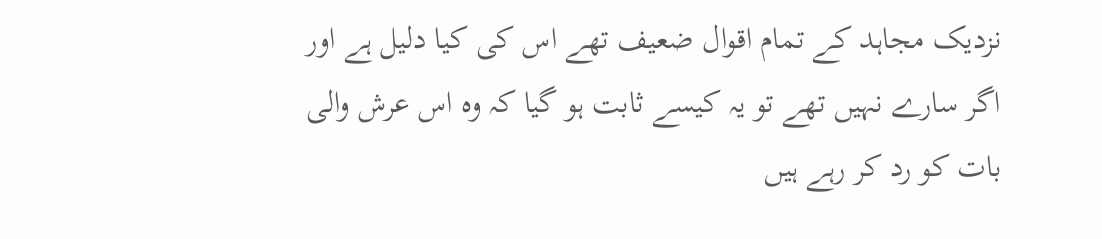نزدیک مجاہد کے تمام اقوال ضعیف تھے اس کی کیا دلیل ہے اور اگر سارے نہیں تھے تو یہ کیسے ثابت ہو گیا کہ وہ اس عرش والی بات کو رد کر رہے ہیں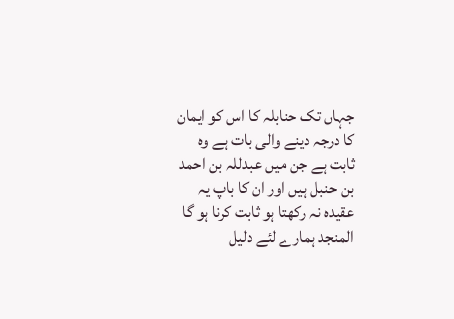جہاں تک حنابلہ کا اس کو ایمان کا درجہ دینے والی بات ہے وہ ثابت ہے جن میں عبدللہ بن احمد بن حنبل ہیں اور ان کا باپ یہ عقیدہ نہ رکھتا ہو ثابت کرنا ہو گا المنجد ہمارے لئے دلیل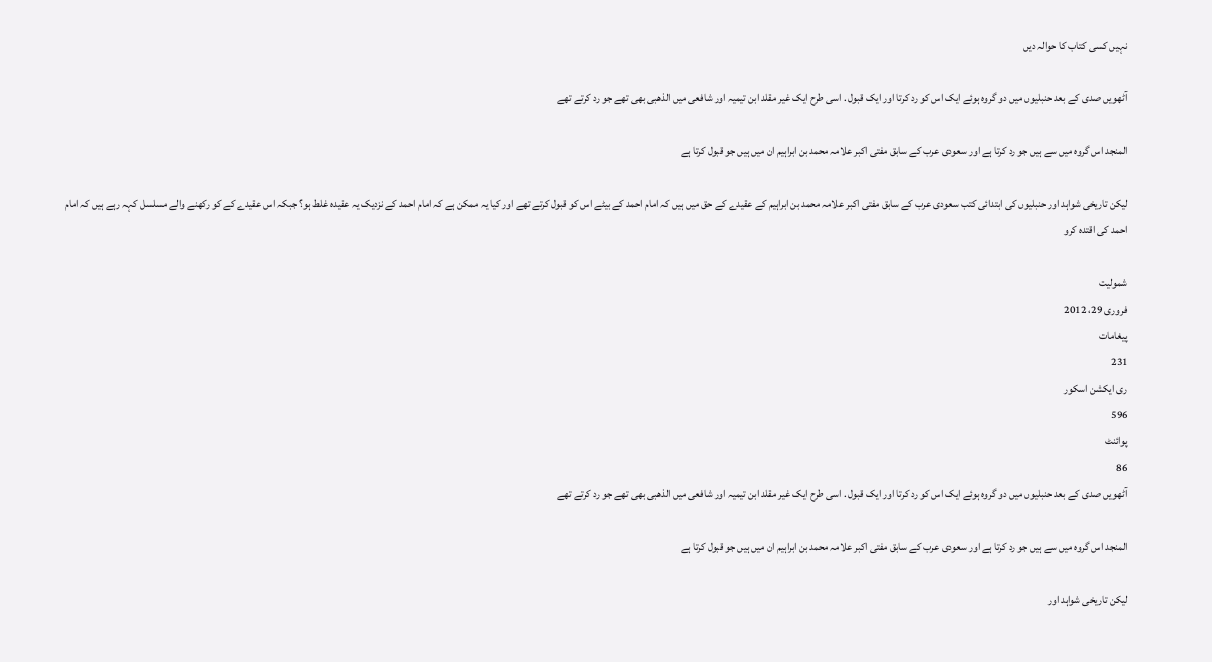نہیں کسی کتاب کا حوالہ دیں

آٹھویں صدی کے بعد حنبلیوں میں دو گروہ ہوئے ایک اس کو رد کرتا اور ایک قبول . اسی طرح ایک غیر مقلد ابن تیمیہ اور شافعی میں الذھبی بھی تھے جو رد کرتے تھے

المنجد اس گروہ میں سے ہیں جو رد کرتا ہے اور سعودی عرب کے سابق مفتی اکبر علامہ محمد بن ابراہیم ان میں ہیں جو قبول کرتا ہے

لیکن تاریخی شواہد اور حنبلیوں کی ابتدائی کتب سعودی عرب کے سابق مفتی اکبر علامہ محمد بن ابراہیم کے عقیدے کے حق میں ہیں کہ امام احمد کے بیٹے اس کو قبول کرتے تھے اور کیا یہ ممکن ہے کہ امام احمد کے نزدیک یہ عقیدہ غلط ہو؟ جبکہ اس عقیدے کے کو رکھنے والے مسلسل کہہ رہے ہیں کہ امام احمد کی اقتدہ کرو

شمولیت
فروری 29، 2012
پیغامات
231
ری ایکشن اسکور
596
پوائنٹ
86
آٹھویں صدی کے بعد حنبلیوں میں دو گروہ ہوئے ایک اس کو رد کرتا اور ایک قبول . اسی طرح ایک غیر مقلد ابن تیمیہ اور شافعی میں الذھبی بھی تھے جو رد کرتے تھے

المنجد اس گروہ میں سے ہیں جو رد کرتا ہے اور سعودی عرب کے سابق مفتی اکبر علامہ محمد بن ابراہیم ان میں ہیں جو قبول کرتا ہے

لیکن تاریخی شواہد اور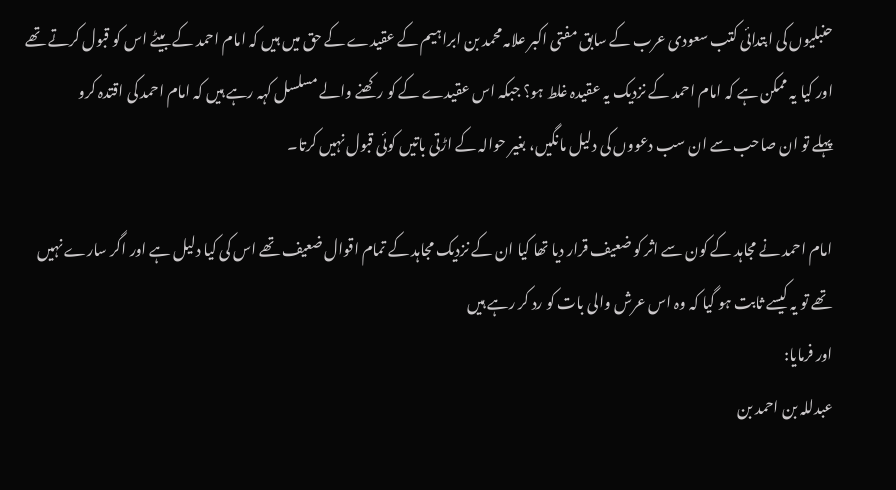حنبلیوں کی ابتدائی کتب سعودی عرب کے سابق مفتی اکبر علامہ محمد بن ابراہیم کے عقیدے کے حق میں ہیں کہ امام احمد کے بیٹے اس کو قبول کرتے تھے اور کیا یہ ممکن ہے کہ امام احمد کے نزدیک یہ عقیدہ غلط ہو؟ جبکہ اس عقیدے کے کو رکھنے والے مسلسل کہہ رہے ہیں کہ امام احمد کی اقتدہ کرو
پہلے تو ان صاحب سے ان سب دعووں کی دلیل مانگیں، بغیر حوالہ کے اڑتی باتیں کوئی قبول نہیں کرتا۔

امام احمد نے مجاہد کے کون سے اثر کو ضعیف قرار دیا تھا کیا ان کے نزدیک مجاہد کے تمام اقوال ضعیف تھے اس کی کیا دلیل ہے اور اگر سارے نہیں تھے تو یہ کیسے ثابت ہو گیا کہ وہ اس عرش والی بات کو رد کر رہے ہیں
اور فرمایا:
عبدللہ بن احمد بن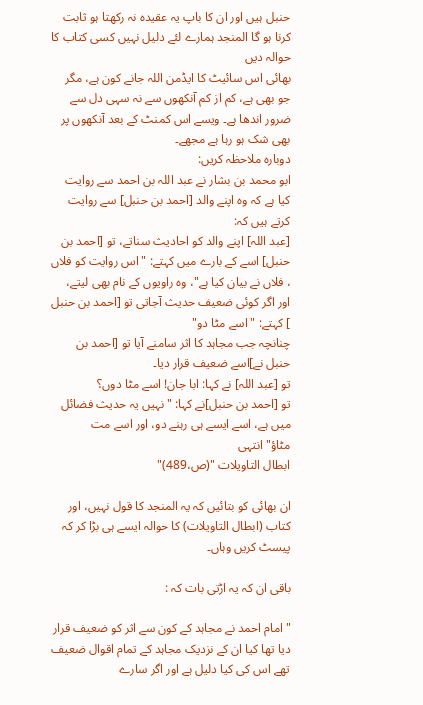حنبل ہیں اور ان کا باپ یہ عقیدہ نہ رکھتا ہو ثابت کرنا ہو گا المنجد ہمارے لئے دلیل نہیں کسی کتاب کا حوالہ دیں
بھائی اس سائیٹ کا ایڈمن اللہ جانے کون ہے، مگر جو بھی ہے، کم از کم آنکھوں سے نہ سہی دل سے ضرور اندھا ہے۔ ویسے اس کمنٹ کے بعد آنکھوں پر بھی شک ہو رہا ہے مجھے۔
دوبارہ ملاحظہ کریں:
ابو محمد بن بشار نے عبد اللہ بن احمد سے روایت کیا ہے کہ وہ اپنے والد [احمد بن حنبل] سے روایت کرتے ہیں کہ:
[عبد اللہ] اپنے والد کو احادیث سناتے، تو [احمد بن حنبل] اسے کے بارے میں کہتے: "اس روایت کو فلاں ، فلاں نے بیان کیا ہے"، وہ راویوں کے نام بھی لیتے، اور اگر کوئی ضعیف حدیث آجاتی تو [احمد بن حنبل ] کہتے: "اسے مٹا دو"
چنانچہ جب مجاہد کا اثر سامنے آیا تو [احمد بن حنبل نے]اسے ضعیف قرار دیا۔
تو [عبد اللہ] نے کہا: ابا جان! اسے مٹا دوں؟
تو [احمد بن حنبل]نے کہا: "نہیں یہ حدیث فضائل میں ہے، اسے ایسے ہی رہنے دو، اور اسے مت مٹاؤ"انتہی
ابطال التاویلات "(ص،489)"

ان بھائی کو بتائیں کہ یہ المنجد کا قول نہیں، اور کتاب (ابطال التاویلات) کا حوالہ ایسے ہی بڑا کر کہ پیسٹ کریں وہاں۔

باقی ان کہ یہ اڑتی بات کہ :

"امام احمد نے مجاہد کے کون سے اثر کو ضعیف قرار دیا تھا کیا ان کے نزدیک مجاہد کے تمام اقوال ضعیف تھے اس کی کیا دلیل ہے اور اگر سارے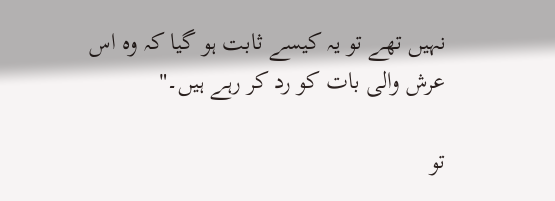نہیں تھے تو یہ کیسے ثابت ہو گیا کہ وہ اس عرش والی بات کو رد کر رہے ہیں۔"

تو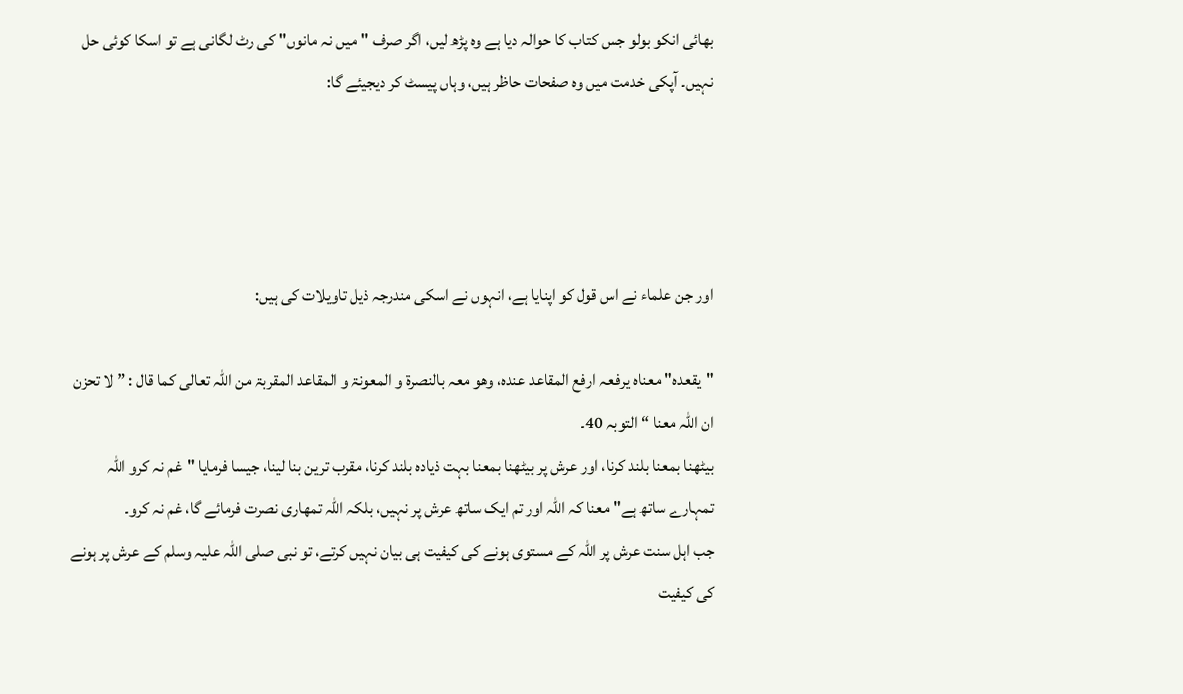بھائی انکو بولو جس کتاب کا حوالہ دیا ہے وہ پڑھ لیں، اگر صرف "میں نہ مانوں" کی رٹ لگانی ہے تو اسکا کوئی حل نہیں۔ آپکی خدمت میں وہ صفحات حاظر ہیں، وہاں پیسٹ کر دیجیئے گا:




اور جن علماء نے اس قول کو اپنایا ہے، انہوں نے اسکی مندرجہ ذیل تاویلات کی ہیں:

"یقعدہ" معناہ یرفعہ ارفع المقاعد عندہ، وھو معہ بالنصرۃ و المعونۃ و المقاعد المقربۃ من اللہ تعالی کما قال : ” لا تحزن ان اللہ معنا “ التوبہ 40۔
بیٹھنا بمعنا بلند کرنا، اور عرش پر بیٹھنا بمعنا بہت ذیادہ بلند کرنا، مقرب ترین بنا لینا، جیسا فرمایا "غم نہ کرو اللہ تمہارے ساتھ ہے" معنا کہ اللہ اور تم ایک ساتھ عرش پر نہیں، بلکہ اللہ تمھاری نصرت فرمائے گا، غم نہ کرو۔
جب اہل سنت عرش پر اللہ کے مستوی ہونے کی کیفیت ہی بیان نہیں کرتے، تو نبی صلی اللہ علیہ وسلم کے عرش پر ہونے کی کیفیت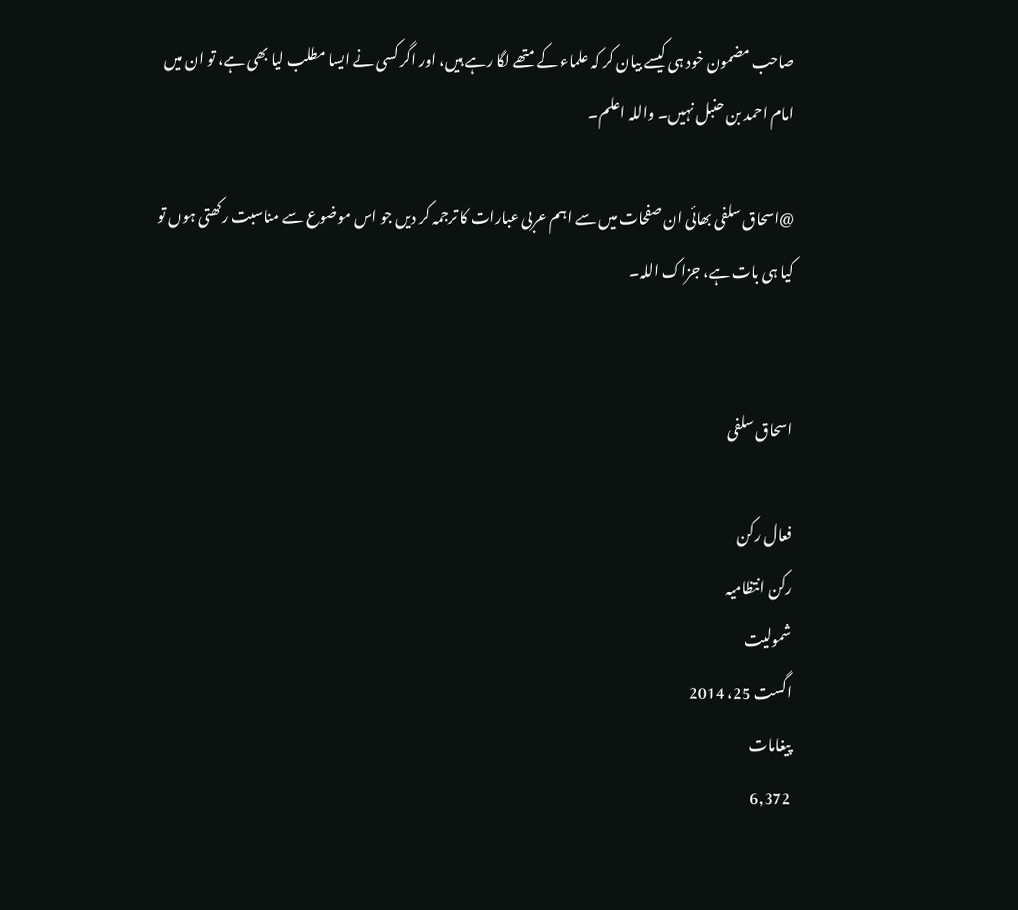صاحب مضمون خود ہی کیسے بیان کر کہ علماء کے متھے لگا رہے ہیں، اور اگر کسی نے ایسا مطلب لیا بھی ہے، تو ان میں امام احمد بن حنبل نہیں۔ واللہ اعلم۔

@اسحاق سلفی بھائی ان صفحات میں سے اہم عربی عبارات کا ترجمہ کر دیں جو اس موضوع سے مناسبت رکھتی ہوں تو کیا ہی بات ہے، جزاک اللہ۔


اسحاق سلفی

فعال رکن
رکن انتظامیہ
شمولیت
اگست 25، 2014
پیغامات
6,372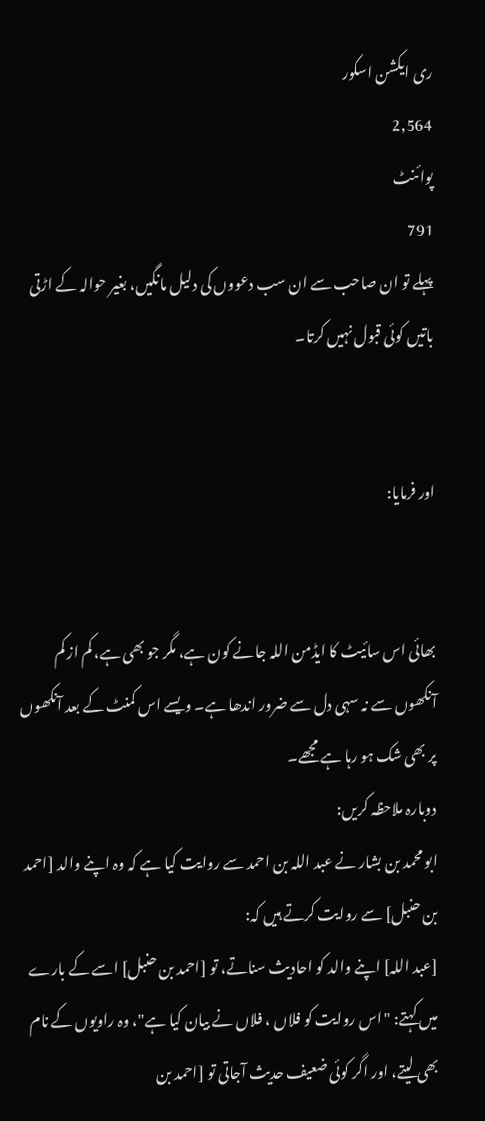ری ایکشن اسکور
2,564
پوائنٹ
791
پہلے تو ان صاحب سے ان سب دعووں کی دلیل مانگیں، بغیر حوالہ کے اڑتی باتیں کوئی قبول نہیں کرتا۔


اور فرمایا:


بھائی اس سائیٹ کا ایڈمن اللہ جانے کون ہے، مگر جو بھی ہے، کم از کم آنکھوں سے نہ سہی دل سے ضرور اندھا ہے۔ ویسے اس کمنٹ کے بعد آنکھوں پر بھی شک ہو رہا ہے مجھے۔
دوبارہ ملاحظہ کریں:
ابو محمد بن بشار نے عبد اللہ بن احمد سے روایت کیا ہے کہ وہ اپنے والد [احمد بن حنبل] سے روایت کرتے ہیں کہ:
[عبد اللہ] اپنے والد کو احادیث سناتے، تو [احمد بن حنبل] اسے کے بارے میں کہتے: "اس روایت کو فلاں ، فلاں نے بیان کیا ہے"، وہ راویوں کے نام بھی لیتے، اور اگر کوئی ضعیف حدیث آجاتی تو [احمد بن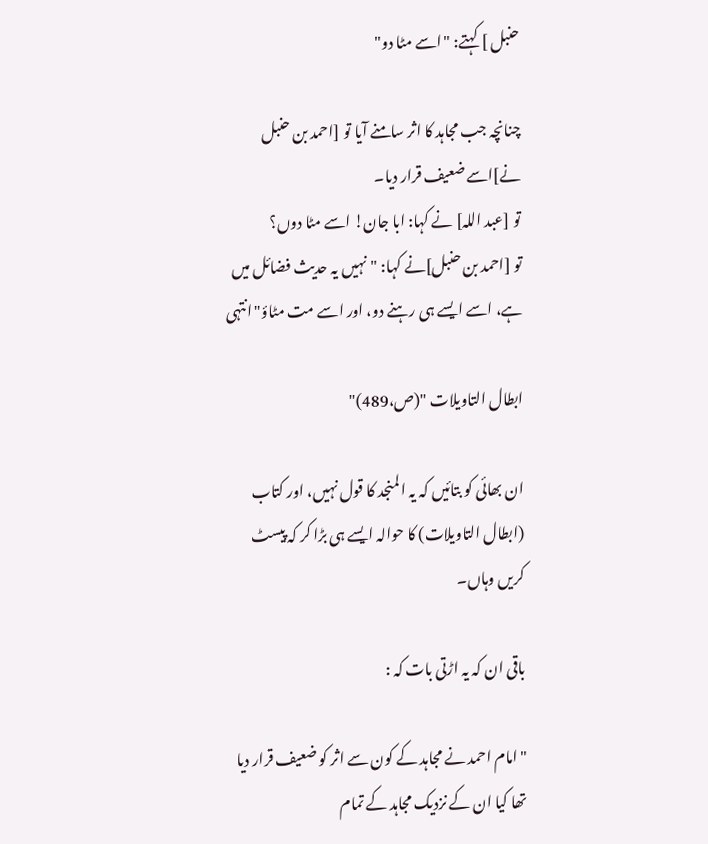حنبل ] کہتے: "اسے مٹا دو"

چنانچہ جب مجاہد کا اثر سامنے آیا تو [احمد بن حنبل نے]اسے ضعیف قرار دیا۔
تو [عبد اللہ] نے کہا: ابا جان! اسے مٹا دوں؟
تو [احمد بن حنبل]نے کہا: "نہیں یہ حدیث فضائل میں ہے، اسے ایسے ہی رہنے دو، اور اسے مت مٹاؤ"انتہی

ابطال التاویلات "(ص،489)"

ان بھائی کو بتائیں کہ یہ المنجد کا قول نہیں، اور کتاب (ابطال التاویلات) کا حوالہ ایسے ہی بڑا کر کہ پیسٹ کریں وہاں۔

باقی ان کہ یہ اڑتی بات کہ :

"امام احمد نے مجاہد کے کون سے اثر کو ضعیف قرار دیا تھا کیا ان کے نزدیک مجاہد کے تمام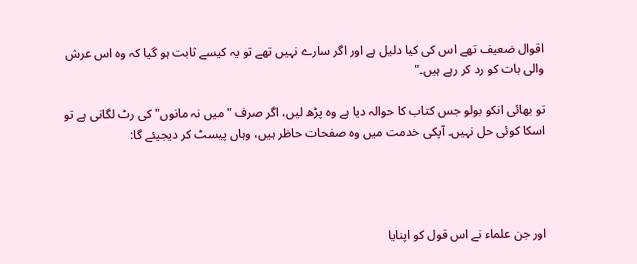اقوال ضعیف تھے اس کی کیا دلیل ہے اور اگر سارے نہیں تھے تو یہ کیسے ثابت ہو گیا کہ وہ اس عرش والی بات کو رد کر رہے ہیں۔"

تو بھائی انکو بولو جس کتاب کا حوالہ دیا ہے وہ پڑھ لیں، اگر صرف "میں نہ مانوں" کی رٹ لگانی ہے تو اسکا کوئی حل نہیں۔ آپکی خدمت میں وہ صفحات حاظر ہیں، وہاں پیسٹ کر دیجیئے گا:




اور جن علماء نے اس قول کو اپنایا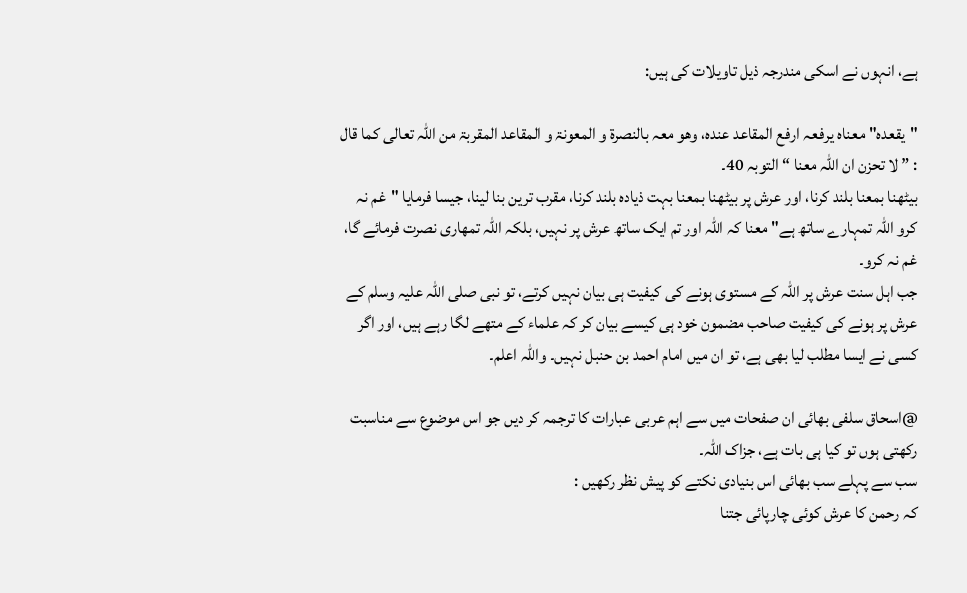ہے، انہوں نے اسکی مندرجہ ذیل تاویلات کی ہیں:

"یقعدہ" معناہ یرفعہ ارفع المقاعد عندہ، وھو معہ بالنصرۃ و المعونۃ و المقاعد المقربۃ من اللہ تعالی کما قال : ” لا تحزن ان اللہ معنا “ التوبہ 40۔
بیٹھنا بمعنا بلند کرنا، اور عرش پر بیٹھنا بمعنا بہت ذیادہ بلند کرنا، مقرب ترین بنا لینا، جیسا فرمایا "غم نہ کرو اللہ تمہارے ساتھ ہے" معنا کہ اللہ اور تم ایک ساتھ عرش پر نہیں، بلکہ اللہ تمھاری نصرت فرمائے گا، غم نہ کرو۔
جب اہل سنت عرش پر اللہ کے مستوی ہونے کی کیفیت ہی بیان نہیں کرتے، تو نبی صلی اللہ علیہ وسلم کے عرش پر ہونے کی کیفیت صاحب مضمون خود ہی کیسے بیان کر کہ علماء کے متھے لگا رہے ہیں، اور اگر کسی نے ایسا مطلب لیا بھی ہے، تو ان میں امام احمد بن حنبل نہیں۔ واللہ اعلم۔

@اسحاق سلفی بھائی ان صفحات میں سے اہم عربی عبارات کا ترجمہ کر دیں جو اس موضوع سے مناسبت رکھتی ہوں تو کیا ہی بات ہے، جزاک اللہ۔
سب سے پہلے سب بھائی اس بنیادی نکتے کو پیش نظر رکھیں :
کہ رحمن کا عرش کوئی چارپائی جتنا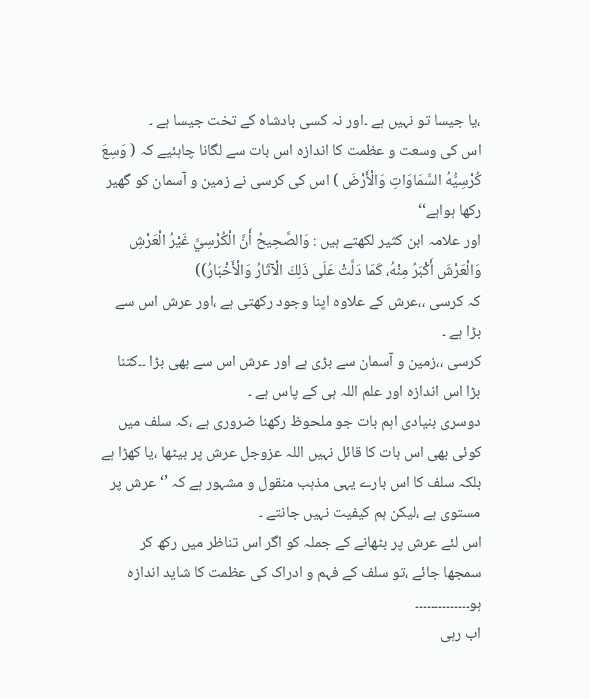،یا جیسا تو نہیں ہے ۔اور نہ کسی بادشاہ کے تخت جیسا ہے ۔
اس کی وسعت و عظمت کا اندازہ اس بات سے لگانا چاہئیے کہ ( وَسِعَ كُرْسِيُّهُ السَّمَاوَاتِ وَالْأَرْضَ ) اس کی کرسی نے زمین و آسمان کو گھیر رکھا ہواہے‘‘
اور علامہ ابن کثیر لکھتے ہیں : وَالصَّحِيحُ أَنَّ الْكُرْسِيَّ غَيْرُ الْعَرْشِ وَالْعَرْشَ أَكْبَرُ مِنْهُ، كَمَا دَلَّتْ عَلَى ذَلِكَ الْآثَارُ وَالْأَخْبَارُ))
کہ کرسی ،،عرش کے علاوہ اپنا وجود رکھتی ہے ،اور عرش اس سے بڑا ہے ۔
کرسی ،،زمین و آسمان سے بڑی ہے اور عرش اس سے بھی بڑا ۔۔کتنا بڑا اس اندازہ اور علم اللہ ہی کے پاس ہے ۔
دوسری بنیادی اہم بات جو ملحوظ رکھنا ضروری ہے ،کہ سلف میں کوئی بھی اس بات کا قائل نہیں اللہ عزوجل عرش پر بیٹھا ،یا کھڑا ہے
بلکہ سلف کا اس بارے یہی مذہب منقول و مشہور ہے کہ ’‘ عرش پر مستوی ہے ،لیکن ہم کیفیت نہیں جانتے ۔
اس لئے عرش پر بٹھانے کے جملہ کو اگر اس تناظر میں رکھ کر سمجھا جائے ،تو سلف کے فہم و ادراک کی عظمت کا شاید اندازہ ہو۔۔۔۔۔۔۔۔۔۔۔۔۔۔
اب رہی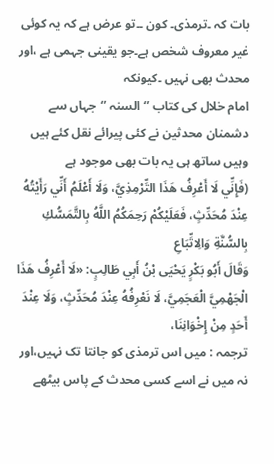بات کہ ۔ترمذی۔ کون ۔۔تو عرض ہے کہ یہ کوئی غیر معروف شخص ہے۔جو یقینی جہمی ہے ،اور محدث بھی نہیں ۔کیونکہ
امام خلال کی کتاب ’‘ السنہ ’‘جہاں سے دشمنان محدثین نے کئی پیرائے نقل کئے ہیں وہیں ساتھ ہی یہ بات بھی موجود ہے
(فَإِنِّي لَا أَعْرِفُ هَذَا التِّرْمِذِيَّ، وَلَا أَعْلَمُ أَنِّي رَأَيْتُهُ عِنْدَ مُحَدِّثٍ، فَعَلَيْكُمْ رَحِمَكُمُ اللَّهُ بِالتَّمَسُّكِ بِالسُّنَّةِ وَالِاتِّبَاعِ
وَقَالَ أَبُو بَكْرٍ يَحْيَى بْنُ أَبِي طَالِبٍ: «لَا أَعْرِفُ هَذَا الْجَهْمِيَّ الْعَجَمِيَّ، لَا نَعْرِفُهُ عِنْدَ مُحَدِّثٍ، وَلَا عِنْدَ أَحَدٍ مِنْ إِخْوَانِنَا،
ترجمہ : میں اس ترمذی کو جانتا تک نہیں،اور نہ میں نے اسے کسی محدث کے پاس بیٹھے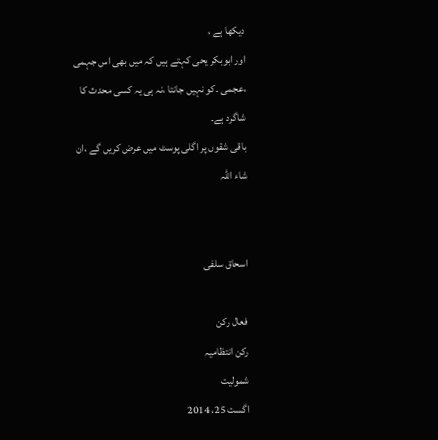دیکھا ہے ،
اور ابوبکر یحی کہتے ہیں کہ میں بھی اس جہمی ،عجمی ۔کو نہیں جانتا ،نہ ہی یہ کسی محدث کا شاگرد ہے۔
باقی شقوں پر اگلی پوسٹ میں عرض کریں گے ،ان شاء اللہ


اسحاق سلفی

فعال رکن
رکن انتظامیہ
شمولیت
اگست 25، 2014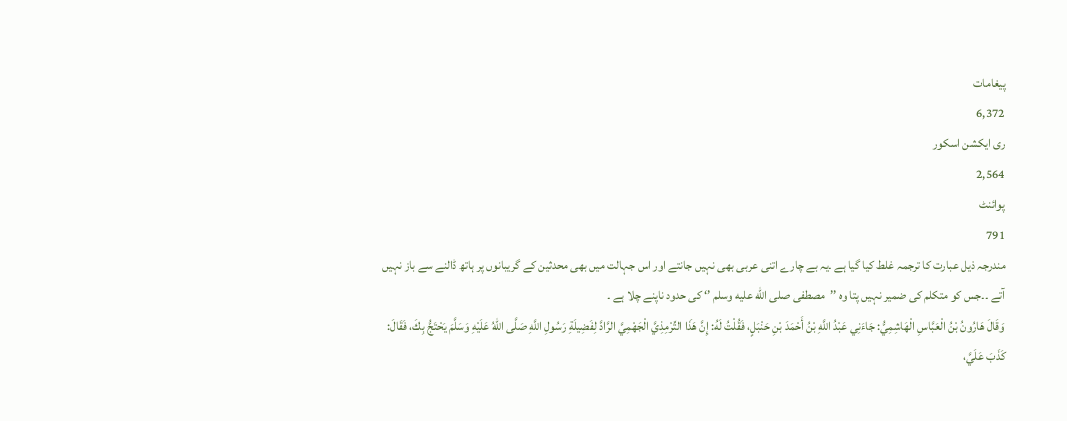پیغامات
6,372
ری ایکشن اسکور
2,564
پوائنٹ
791
مندرجہ ذیل عبارت کا ترجمہ غلط کیا گیا ہے ۔یہ بے چارے اتنی عربی بھی نہیں جانتے اور اس جہالت میں بھی محدثین کے گریبانوں پر ہاتھ ڈالنے سے باز نہیں آتے ۔۔جس کو متکلم کی ضمیر نہیں پتا وہ ’’مصطفی صلى الله عليه وسلم ’‘ کی حدود ناپنے چلا ہے ۔
وَقَالَ هَارُونُ بْنُ الْعَبَّاسِ الْهَاشِمِيُّ: جَاءَنِي عَبْدُ اللَّهِ بْنُ أَحْمَدَ بْنِ حَنْبَلٍ، فَقُلْتُ لَهُ: إِنَّ هَذَا التِّرْمِذِيَّ الْجَهْمِيَّ الرَّادَّ لِفَضِيلَةِ رَسُولِ اللَّهِ صَلَّى اللهُ عَلَيْهِ وَسَلَّمَ يَحْتَجُّ بِكَ، فَقَالَ: كَذَبَ عَلَيَّ،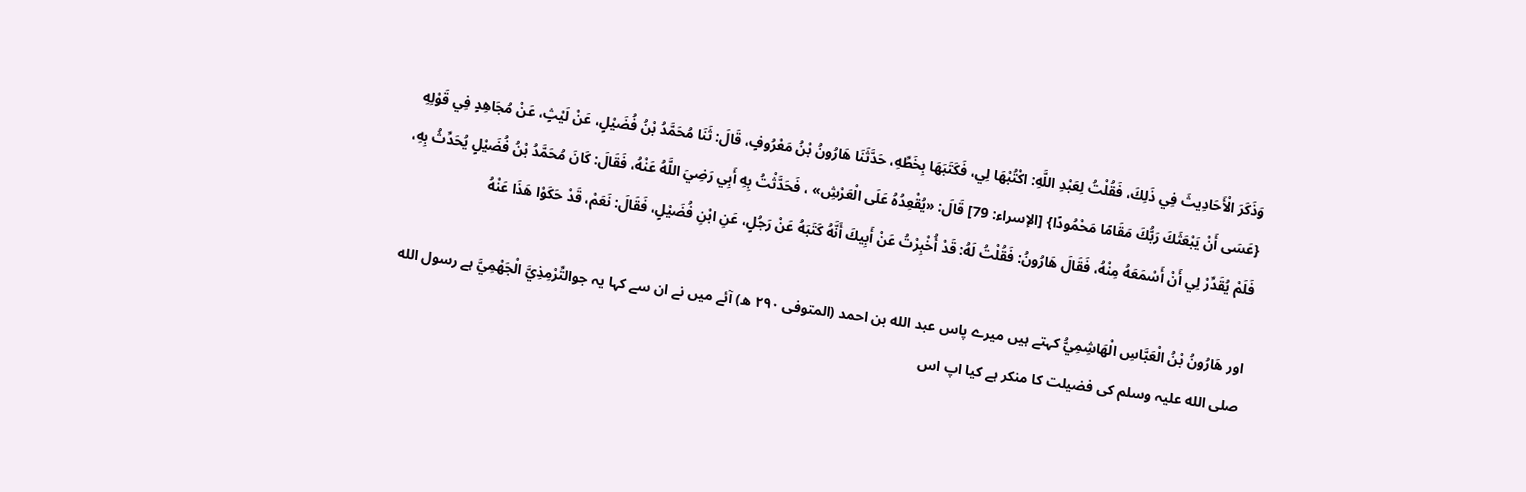وَذَكَرَ الْأَحَادِيثَ فِي ذَلِكَ، فَقُلْتُ لِعَبْدِ اللَّهِ: اكْتُبْهَا لِي، فَكَتَبَهَا بِخَطِّهِ، حَدَّثَنَا هَارُونُ بْنُ مَعْرُوفٍ، قَالَ: ثَنَا مُحَمَّدُ بْنُ فُضَيْلٍ، عَنْ لَيْثٍ، عَنْ مُجَاهِدٍ فِي قَوْلِهِ {عَسَى أَنْ يَبْعَثَكَ رَبُّكَ مَقَامًا مَحْمُودًا} [الإسراء: 79] قَالَ: «يُقْعِدُهُ عَلَى الْعَرْشِ» ، فَحَدَّثْتُ بِهِ أَبِي رَضِيَ اللَّهُ عَنْهُ، فَقَالَ: كَانَ مُحَمَّدُ بْنُ فُضَيْلٍ يُحَدِّثُ بِهِ، فَلَمْ يُقَدِّرْ لِي أَنْ أَسْمَعَهُ مِنْهُ، فَقَالَ هَارُونُ: فَقُلْتُ لَهُ: قَدْ أُخْبِرْتُ عَنْ أَبِيكَ أَنَّهُ كَتَبَهُ عَنْ رَجُلٍ، عَنِ ابْنِ فُضَيْلٍ، فَقَالَ: نَعَمْ، قَدْ حَكَوْا هَذَا عَنْهُ

اور هَارُونُ بْنُ الْعَبَّاسِ الْهَاشِمِيُّ کہتے ہیں میرے پاس عبد الله بن احمد (المتوفی ٢٩٠ ھ) آئے میں نے ان سے کہا یہ جوالتِّرْمِذِيَّ الْجَهْمِيَّ ہے رسول الله صلی الله علیہ وسلم کی فضیلت کا منکر ہے کیا اپ اس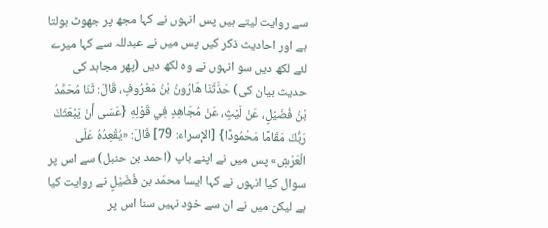سے روایت لیتے ہیں پس انہوں نے کہا مجھ پر جھوٹ بولتا ہے اور احادیث ذکر کیں پس میں نے عبدللہ سے کہا میرے لئے لکھ دیں سو انہوں نے وہ لکھ دیں (پھر مجاہد کی حدیث بیان کی) حَدَّثَنَا هَارُونُ بْنُ مَعْرُوفٍ، قَالَ: ثَنَا مُحَمَّدُ بْنُ فُضَيْلٍ، عَنْ لَيْثٍ، عَنْ مُجَاهِدٍ فِي قَوْلِهِ {عَسَى أَنْ يَبْعَثَكَ رَبُّكَ مَقَامًا مَحْمُودًا} [الإسراء: 79] قَالَ: «يُقْعِدُهُ عَلَى الْعَرْشِ» پس میں نے اپنے باپ (احمد بن حنبل) سے اس پر سوال کیا انہوں نے کہا ایسا محمّد بن فُضَيْلٍ نے روایت کیا ہے لیکن میں نے ان سے خود نہیں سنا اس پر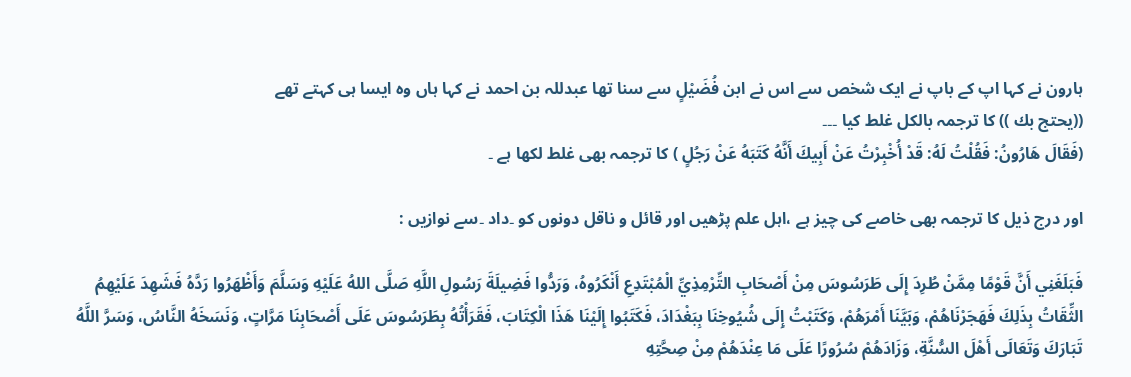ہارون نے کہا اپ کے باپ نے ایک شخص سے اس نے ابن فُضَيْلٍ سے سنا تھا عبدللہ بن احمد نے کہا ہاں وہ ایسا ہی کہتے تھے
((يحتج بك )) کا ترجمہ بالکل غلط کیا ۔۔۔
(فَقَالَ هَارُونُ: فَقُلْتُ لَهُ: قَدْ أُخْبِرْتُ عَنْ أَبِيكَ أَنَّهُ كَتَبَهُ عَنْ رَجُلٍ ) کا ترجمہ بھی غلط لکھا ہے ۔

اور درج ذیل کا ترجمہ بھی خاصے کی چیز ہے ،اہل علم پڑھیں اور قائل و ناقل دونوں کو ۔داد ۔سے نوازیں :

فَبَلَغَنِي أَنَّ قَوْمًا مِمَّنْ طُرِدَ إِلَى طَرَسُوسَ مِنْ أَصْحَابِ التِّرْمِذِيِّ الْمُبْتَدِعِ أَنْكَرُوهُ، وَرَدُّوا فَضِيلَةَ رَسُولِ اللَّهِ صَلَّى اللهُ عَلَيْهِ وَسَلَّمَ وَأَظْهَرُوا رَدَّهُ فَشَهِدَ عَلَيْهِمُ الثِّقَاتُ بِذَلِكَ فَهَجَرْنَاهُمْ، وَبَيَّنَا أَمْرَهُمْ، وَكَتَبْتُ إِلَى شُيُوخِنَا بِبَغْدَادَ، فَكَتَبُوا إِلَيْنَا هَذَا الْكِتَابَ، فَقَرَأْتُهُ بِطَرَسُوسَ عَلَى أَصْحَابِنَا مَرَّاتٍ، وَنَسَخَهُ النَّاسُ، وَسَرَّ اللَّهُ تَبَارَكَ وَتَعَالَى أَهْلَ السُّنَّةِ، وَزَادَهُمْ سُرُورًا عَلَى مَا عِنْدَهُمْ مِنْ صِحَّتِهِ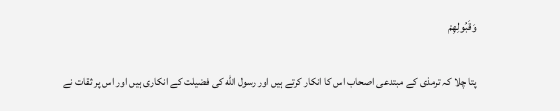وَقَبُولِهِمْ

پتا چلا کہ ترمذی کے مبتدعی اصحاب اس کا انکار کرتے ہیں اور رسول الله کی فضیلت کے انکاری ہیں اور اس پر ثقات نے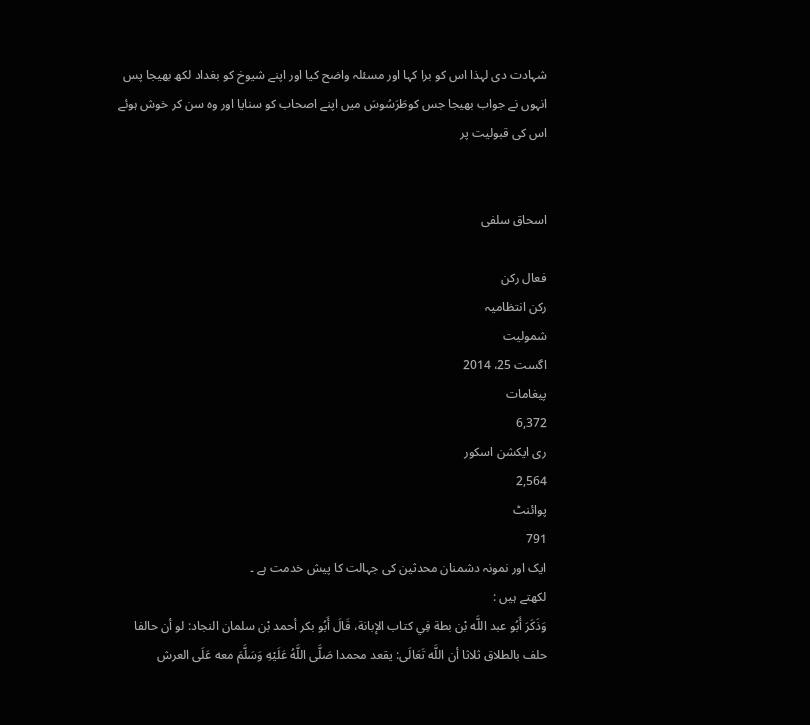شہادت دی لہذا اس کو برا کہا اور مسئلہ واضح کیا اور اپنے شیوخ کو بغداد لکھ بھیجا پس انہوں نے جواب بھیجا جس کوطَرَسُوسَ میں اپنے اصحاب کو سنایا اور وہ سن کر خوش ہوئے اس کی قبولیت پر


اسحاق سلفی

فعال رکن
رکن انتظامیہ
شمولیت
اگست 25، 2014
پیغامات
6,372
ری ایکشن اسکور
2,564
پوائنٹ
791
ایک اور نمونہ دشمنان محدثین کی جہالت کا پیش خدمت ہے ۔
لکھتے ہیں :
وَذَكَرَ أَبُو عبد اللَّه بْن بطة فِي كتاب الإبانة، قَالَ أَبُو بكر أحمد بْن سلمان النجاد: لو أن حالفا حلف بالطلاق ثلاثا أن اللَّه تَعَالَى: يقعد محمدا صَلَّى اللَّهُ عَلَيْهِ وَسَلَّمَ معه عَلَى العرش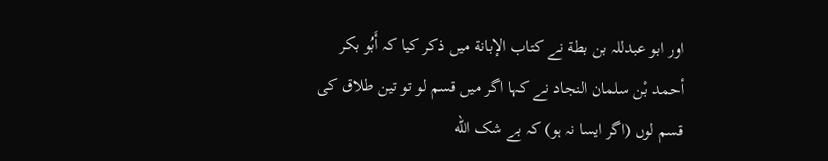اور ابو عبدللہ بن بطة نے کتاب الإبانة میں ذکر کیا کہ أَبُو بكر أحمد بْن سلمان النجاد نے کہا اگر میں قسم لو تو تین طلاق کی قسم لوں (اگر ایسا نہ ہو) کہ بے شک الله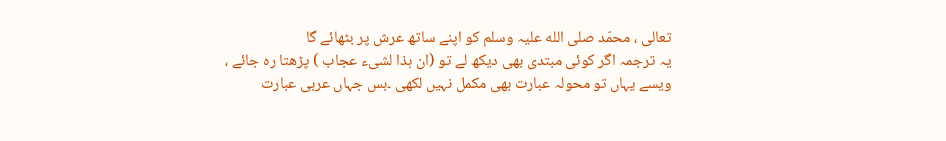تعالی ، محمّد صلی الله علیہ وسلم کو اپنے ساتھ عرش پر بٹھائے گا
یہ ترجمہ اگر کوئی مبتدی بھی دیکھ لے تو (ان ہذا لشیء عجاب ) پڑھتا رہ جائے ،
ویسے یہاں تو محولہ عبارت بھی مکمل نہیں لکھی ۔بس جہاں عربی عبارت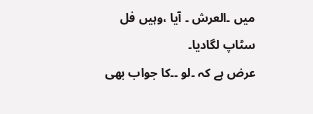میں ۔العرش ۔ آیا ،وہیں فل سٹاپ لگادیا۔
عرض ہے کہ ۔لو ۔۔کا جواب بھی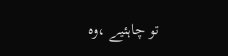تو چاہئیے ،وہ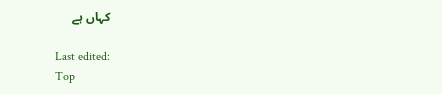کہاں ہے

Last edited:
Top